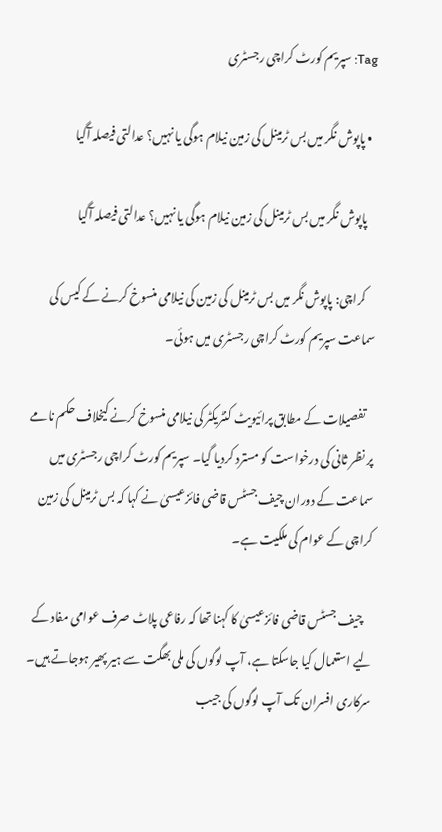Tag: سپریم کورٹ کراچی رجسٹری

  • پاپوش نگر میں بس ٹرمینل کی زمین نیلام ہوگی یا نہیں؟ عدالتی فیصلہ آگیا

    پاپوش نگر میں بس ٹرمینل کی زمین نیلام ہوگی یا نہیں؟ عدالتی فیصلہ آگیا

    کراچی: پاپوش نگر میں بس ٹرمینل کی زمین کی نیلامی منسوخ کرنے کے کیس کی سماعت سپریم کورٹ کراچی رجسٹری میں ہوئی۔

    تفصیلات کے مطابق پرائیویٹ کنٹریکٹر کی نیلامی منسوخ کرنے کیخلاف حکم نامے پر نظر ثانی کی درخواست کو مسترد کردیا گیا۔ سپریم کورٹ کراچی رجسٹری میں سماعت کے دوران چیف جسٹس قاضی فائزعیسیٰ نے کہا کہ بس ٹرمینل کی زمین کراچی کے عوام کی ملکیت ہے۔

    چیف جسٹس قاضی فائزعیسیٰ کا کہنا تھا کہ رفاعی پلاٹ صرف عوامی مفاد کے لیے استعمال کیا جاسکتا ہے، آپ لوگوں کی ملی بھگت سے ہیر پھیر ہوجاتے ہیں۔ سرکاری افسران تک آپ لوگوں کی جیب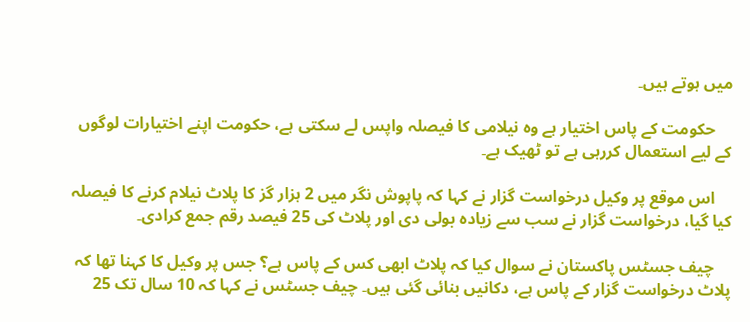میں ہوتے ہیں۔

    حکومت کے پاس اختیار ہے وہ نیلامی کا فیصلہ واپس لے سکتی ہے، حکومت اپنے اختیارات لوگوں کے لیے استعمال کررہی ہے تو ٹھیک ہے۔

    اس موقع پر وکیل درخواست گزار نے کہا کہ پاپوش نگر میں 2 ہزار گز کا پلاٹ نیلام کرنے کا فیصلہ کیا گیا، درخواست گزار نے سب سے زیادہ بولی دی اور پلاٹ کی 25 فیصد رقم جمع کرادی۔

    چیف جسٹس پاکستان نے سوال کیا کہ پلاٹ ابھی کس کے پاس ہے؟ جس پر وکیل کا کہنا تھا کہ پلاٹ درخواست گزار کے پاس ہے، دکانیں بنائی گئی ہیں۔ چیف جسٹس نے کہا کہ 10 سال تک 25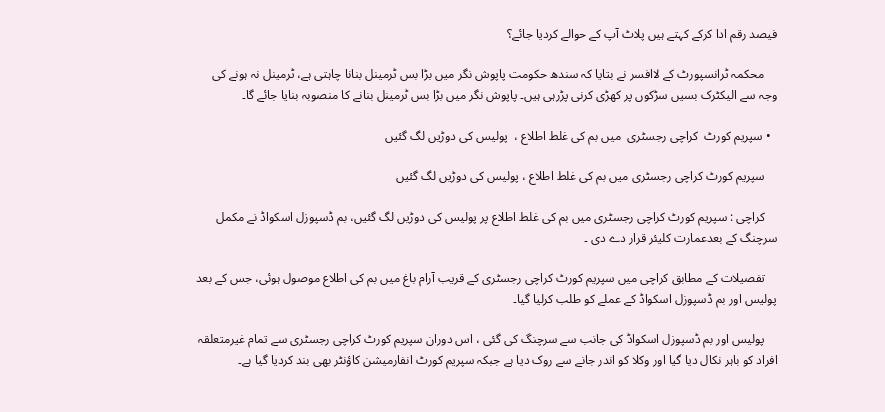فیصد رقم ادا کرکے کہتے ہیں پلاٹ آپ کے حوالے کردیا جائے؟

    محکمہ ٹرانسپورٹ کے لاافسر نے بتایا کہ سندھ حکومت پاپوش نگر میں بڑا بس ٹرمینل بنانا چاہتی ہے، ٹرمینل نہ ہونے کی وجہ سے الیکٹرک بسیں سڑکوں پر کھڑی کرنی پڑرہی ہیں۔ پاپوش نگر میں بڑا بس ٹرمینل بنانے کا منصوبہ بنایا جائے گا۔

  • سپریم کورٹ  کراچی رجسٹری  میں بم کی غلط اطلاع ،  پولیس کی دوڑیں لگ گئیں

    سپریم کورٹ کراچی رجسٹری میں بم کی غلط اطلاع ، پولیس کی دوڑیں لگ گئیں

    کراچی : سپریم کورٹ کراچی رجسٹری میں بم کی غلط اطلاع پر پولیس کی دوڑیں لگ گئیں، بم ڈسپوزل اسکواڈ نے مکمل سرچنگ کے بعدعمارت کلیئر قرار دے دی ۔

    تفصیلات کے مطابق کراچی میں سپریم کورٹ کراچی رجسٹری کے قریب آرام باغ میں بم کی اطلاع موصول ہوئی، جس کے بعد پولیس اور بم ڈسپوزل اسکواڈ کے عملے کو طلب کرلیا گیا۔

    پولیس اور بم ڈسپوزل اسکواڈ کی جانب سے سرچنگ کی گئی ، اس دوران سپریم کورٹ کراچی رجسٹری سے تمام غیرمتعلقہ افراد کو باہر نکال دیا گیا اور وکلا کو اندر جانے سے روک دیا ہے جبکہ سپریم کورٹ انفارمیشن کاؤنٹر بھی بند کردیا گیا ہے۔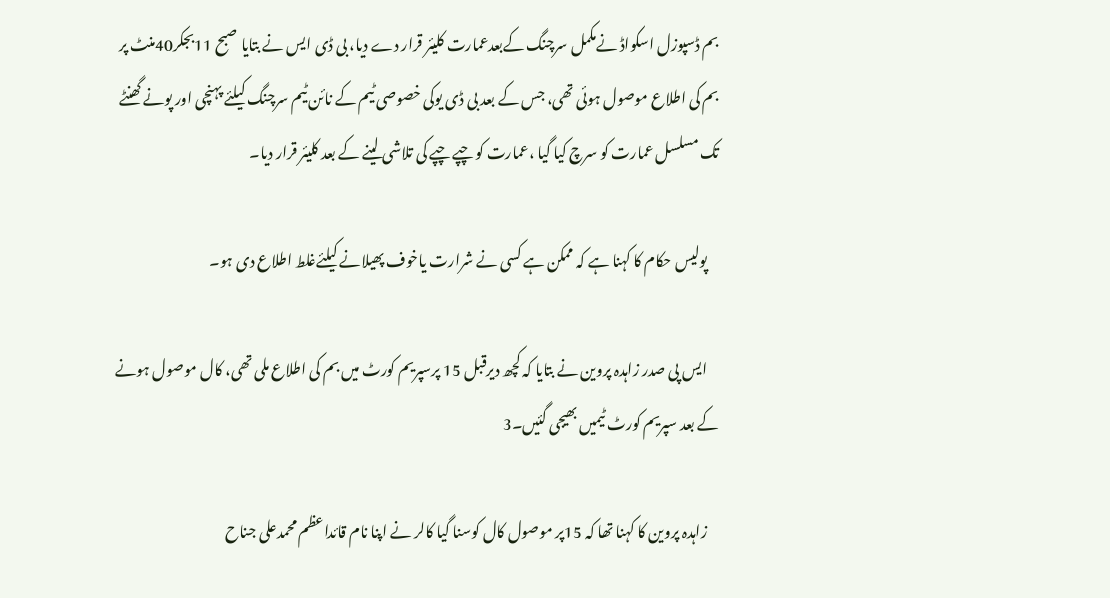بم ڈسپوزل اسکواڈ نےمکمل سرچنگ کےبعدعمارت کلیئر قرار دے دیا، بی ڈی ایس نے بتایا صبح 11بجکر40منٹ پر بم کی اطلاع موصول ہوئی تھی، جس کے بعد بی ڈی یوکی خصوصی ٹیم کے نائن ٹیم سرچنگ کیلئے پہنچی اور پونے گھنٹے تک مسلسل عمارت کو سرچ کیا گیا ،عمارت کو چپے چپے کی تلاشی لینے کے بعد کلیئر قرار دیا۔

    پولیس حکام کا کہنا ہے کہ ممکن ہے کسی نے شرارت یاخوف پھیلانے کیلئےغلط اطلاع دی ہو۔

    ایس پی صدر زاہدہ پروین نے بتایا کہ کچھ دیرقبل 15 پرسپریم کورٹ میں بم کی اطلاع ملی تھی، کال موصول ہونے کے بعد سپریم کورٹ ٹیمیں بھیجی گئیں۔3

    زاہدہ پروین کا کہنا تھا کہ 15پر موصول کال کوسنا گیا کالر نے اپنا نام قائداعظم محمدعلی جناح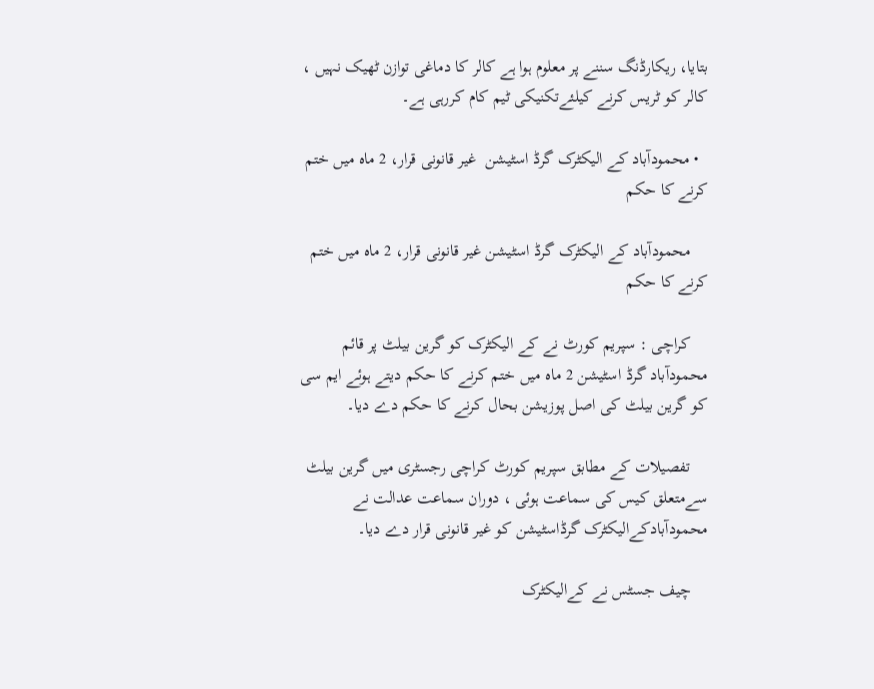بتایا، ریکارڈنگ سننے پر معلوم ہوا ہے کالر کا دماغی توازن ٹھیک نہیں ، کالر کو ٹریس کرنے کیلئےتکنیکی ٹیم کام کررہی ہے۔

  • محمودآباد کے الیکٹرک گرڈ اسٹیشن  غیر قانونی قرار، 2 ماہ میں ختم کرنے کا حکم

    محمودآباد کے الیکٹرک گرڈ اسٹیشن غیر قانونی قرار، 2 ماہ میں ختم کرنے کا حکم

    کراچی : سپریم کورٹ نے کے الیکٹرک کو گرین بیلٹ پر قائم محمودآباد گرڈ اسٹیشن 2 ماہ میں ختم کرنے کا حکم دیتے ہوئے ایم سی کو گرین بیلٹ کی اصل پوزیشن بحال کرنے کا حکم دے دیا۔

    تفصیلات کے مطابق سپریم کورٹ کراچی رجسٹری میں گرین بیلٹ سےمتعلق کیس کی سماعت ہوئی ، دوران سماعت عدالت نے محمودآبادکےالیکٹرک گرڈاسٹیشن کو غیر قانونی قرار دے دیا۔

    چیف جسٹس نے کےالیکٹرک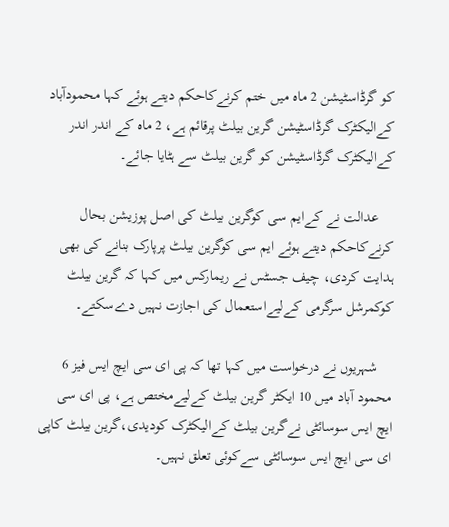کو گرڈاسٹیشن 2 ماہ میں ختم کرنےکاحکم دیتے ہوئے کہا محمودآباد کےالیکٹرک گرڈاسٹیشن گرین بیلٹ پرقائم ہے، 2 ماہ کے اندر اندر کےالیکٹرک گرڈاسٹیشن کو گرین بیلٹ سے ہٹایا جائے۔

    عدالت نے کےایم سی کوگرین بیلٹ کی اصل پوزیشن بحال کرنےکاحکم دیتے ہوئے ایم سی کوگرین بیلٹ پرپارک بنانے کی بھی ہدایت کردی، چیف جسٹس نے ریمارکس میں کہا کہ گرین بیلٹ کوکمرشل سرگرمی کےلیےاستعمال کی اجازت نہیں دےسکتے۔

    شہریوں نے درخواست میں کہا تھا کہ پی ای سی ایچ ایس فیز 6 محمود آباد میں 10 ایکٹر گرین بیلٹ کےلیےمختص ہے، پی ای سی ایچ ایس سوسائٹی نےگرین بیلٹ کےالیکٹرک کودیدی،گرین بیلٹ کاپی ای سی ایچ ایس سوسائٹی سےکوئی تعلق نہیں۔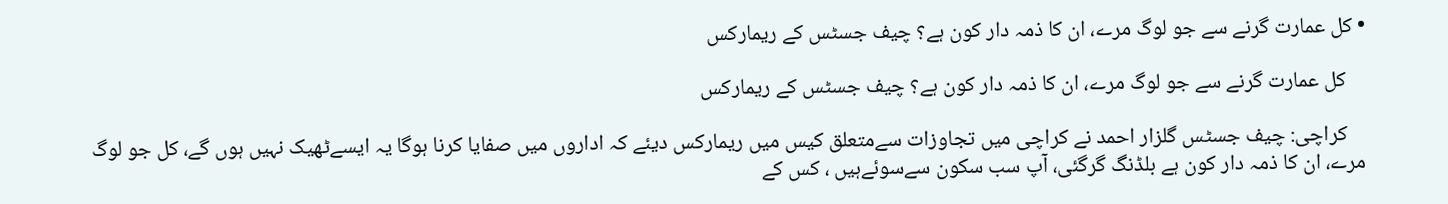• کل عمارت گرنے سے جو لوگ مرے، ان کا ذمہ دار کون ہے؟ چیف جسٹس کے ریمارکس

    کل عمارت گرنے سے جو لوگ مرے، ان کا ذمہ دار کون ہے؟ چیف جسٹس کے ریمارکس

    کراچی: چیف جسٹس گلزار احمد نے کراچی میں تجاوزات سےمتعلق کیس میں ریمارکس دیئے کہ اداروں میں صفایا کرنا ہوگا یہ ایسےٹھیک نہیں ہوں گے، کل جو لوگ مرے، ان کا ذمہ دار کون ہے بلڈنگ گرگئی، آپ سب سکون سےسوئےہیں ، کس کے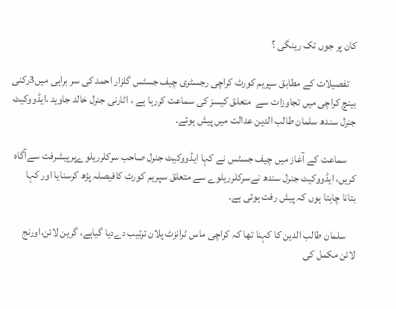کان پر جوں تک رینگی ؟

    تفصیلات کے مطابق سپریم کورٹ کراچی رجسٹری چیف جسٹس گلزار احمد کی سر براہی میں3رکنی بینچ کراچی میں تجاوزات سے  متعلق کیسز کی سماعت کررہا ہے ، اٹارنی جنرل خالد جاوید ،ایڈووکیٹ جنرل سندھ سلمان طالب الدین عدالت میں پیش ہوئے۔

    سماعت کے آغاز میں چیف جسٹس نے کہا ایڈووکیٹ جنرل صاحب سرکلرریلوےپرپیشرفت سےآگاہ کریں، ایڈووکیٹ جنرل سندھ نےسرکلرریلوے سے متعلق سپریم کورٹ کافیصلہ پڑھ کرسنایا اور کہا بتانا چاہتا ہوں کہ پیش رفت ہوئی ہے۔

    سلمان طالب الدین کا کہنا تھا کہ کراچی ماس ٹرانزٹ پلان ترتیب دےدیا گیاہے، گرین لائن،اورنج لائن مکمل کی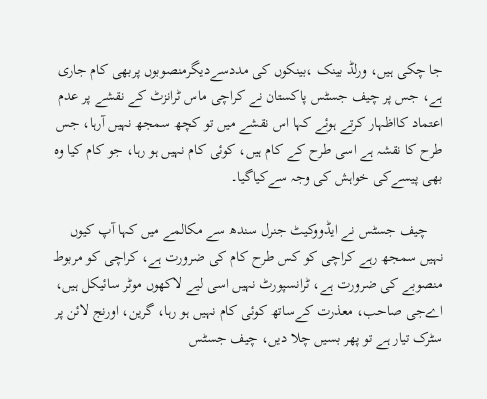جا چکی ہیں، ورلڈ بینک ،بینکوں کی مددسےدیگرمنصوبوں پربھی کام جاری ہے، جس پر چیف جسٹس پاکستان نے کراچی ماس ٹرانزٹ کے نقشے پر عدم اعتماد کااظہار کرتے ہوئے کہا اس نقشے میں تو کچھ سمجھ نہیں آرہا، جس طرح کا نقشہ ہے اسی طرح کے کام ہیں، کوئی کام نہیں ہو رہا، جو کام کیا وہ بھی پیسےکی خواہش کی وجہ سےکیاگیا۔

    چیف جسٹس نے ایڈووکیٹ جنرل سندھ سے مکالمے میں کہا آپ کیوں نہیں سمجھ رہے کراچی کو کس طرح کام کی ضرورت ہے، کراچی کو مربوط منصوبے کی ضرورت ہے، ٹرانسپورٹ نہیں اسی لیے لاکھوں موٹر سائیکل ہیں، اےجی صاحب، معذرت کےساتھ کوئی کام نہیں ہو رہا، گرین، اورنج لائن پر سٹرک تیار ہے تو پھر بسیں چلا دیں، چیف جسٹس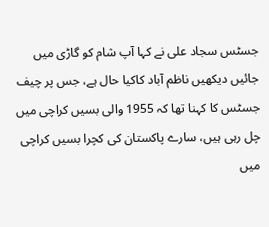جسٹس سجاد علی نے کہا آپ شام کو گاڑی میں جائیں دیکھیں ناظم آباد کاکیا حال ہے، جس پر چیف جسٹس کا کہنا تھا کہ 1955 والی بسیں کراچی میں چل رہی ہیں، سارے پاکستان کی کچرا بسیں کراچی میں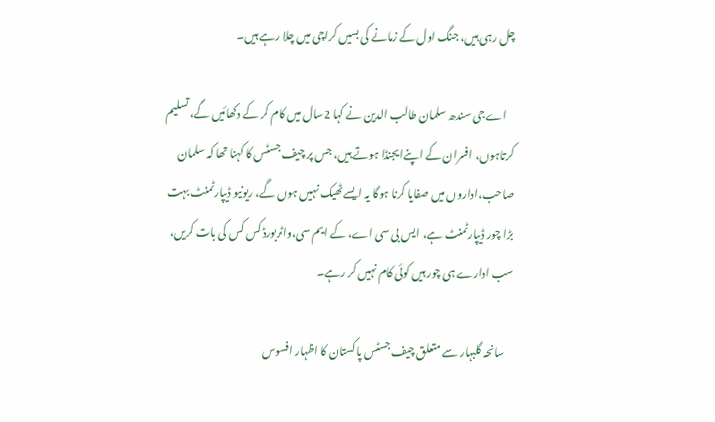چل رہی ہیں، جنگ اول کے زمانے کی بسیں کراچی میں چلا رہے ہیں۔

    اےجی سندھ سلمان طالب الدین نے کہا 2سال میں کام کر کے دکھائیں گے، تسلیم کرتاہوں، افسران کے اپنےایجنڈا ہوتے ہیں، جس پر چیف جسٹس کا کہنا تھا کہ سلمان صاحب،اداروں میں صفایا کرنا ہوگا یہ ایسےٹھیک نہیں ہوں گے، ریونیو ڈیپارٹمنٹ بہت بڑا چور ڈیپارٹمنٹ ہے، ایس بی سی اے، کے ایم سی،واٹربورڈ کس کس کی بات کریں، سب ادارے ہی چور ہیں کوئی کام نہیں کر رہے۔

    سانحہ گلبہار سے متعلق چیف جسٹس پاکستان کا اظہار افسوس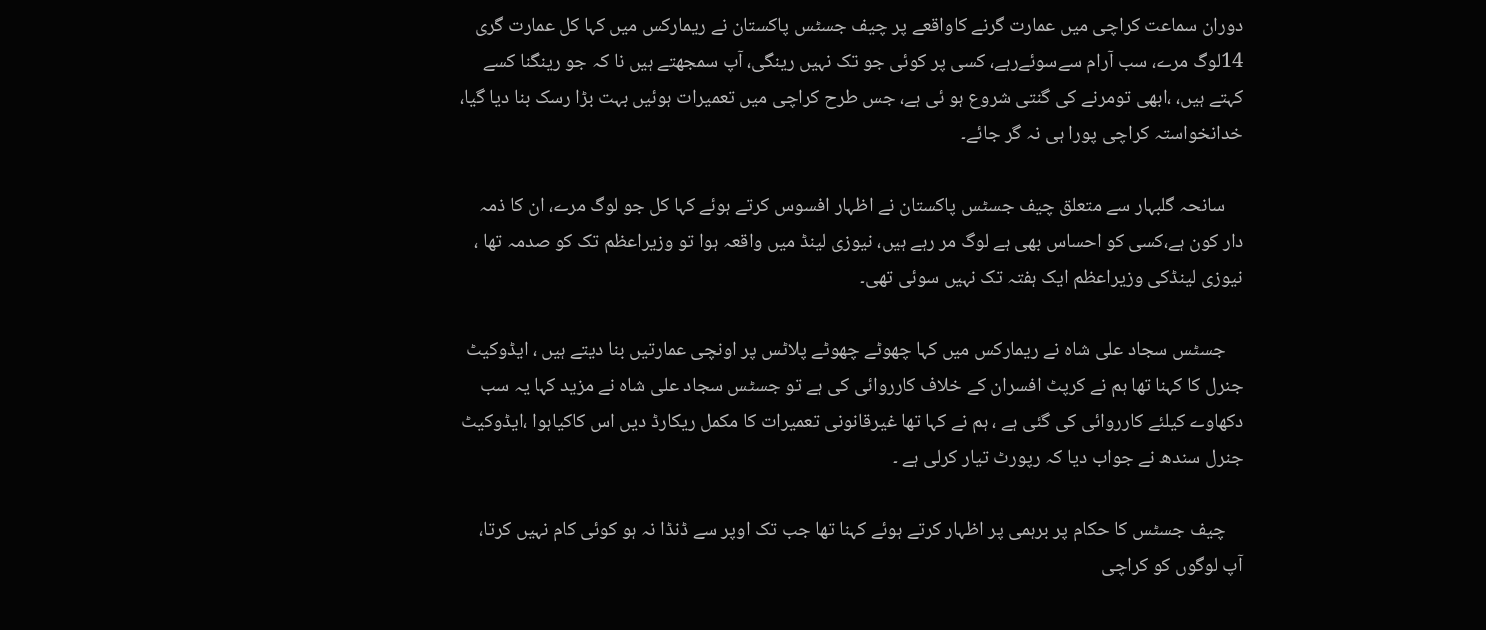دوران سماعت کراچی میں عمارت گرنے کاواقعے پر چیف جسٹس پاکستان نے ریمارکس میں کہا کل عمارت گری 14لوگ مرے، سب آرام سےسوئےرہے، کسی پر کوئی جو تک نہیں رینگی، آپ سمجھتے ہیں نا کہ جو رینگنا کسے کہتے ہیں، ،ابھی تومرنے کی گنتی شروع ہو ئی ہے، جس طرح کراچی میں تعمیرات ہوئیں بہت بڑا رسک بنا دیا گیا، خدانخواستہ کراچی پورا ہی نہ گر جائے۔

    سانحہ گلبہار سے متعلق چیف جسٹس پاکستان نے اظہار افسوس کرتے ہوئے کہا کل جو لوگ مرے، ان کا ذمہ دار کون ہے،کسی کو احساس بھی ہے لوگ مر رہے ہیں، نیوزی لینڈ میں واقعہ ہوا تو وزیراعظم تک کو صدمہ تھا ، نیوزی لینڈکی وزیراعظم ایک ہفتہ تک نہیں سوئی تھی۔

    جسٹس سجاد علی شاہ نے ریمارکس میں کہا چھوٹے چھوٹے پلاٹس پر اونچی عمارتیں بنا دیتے ہیں ، ایڈوکیٹ جنرل کا کہنا تھا ہم نے کرپٹ افسران کے خلاف کارروائی کی ہے تو جسٹس سجاد علی شاہ نے مزید کہا یہ سب دکھاوے کیلئے کارروائی کی گئی ہے ، ہم نے کہا تھا غیرقانونی تعمیرات کا مکمل ریکارڈ دیں اس کاکیاہوا ،ایڈوکیٹ جنرل سندھ نے جواب دیا کہ رپورٹ تیار کرلی ہے ۔

    چیف جسٹس کا حکام پر برہمی پر اظہار کرتے ہوئے کہنا تھا جب تک اوپر سے ڈنڈا نہ ہو کوئی کام نہیں کرتا، آپ لوگوں کو کراچی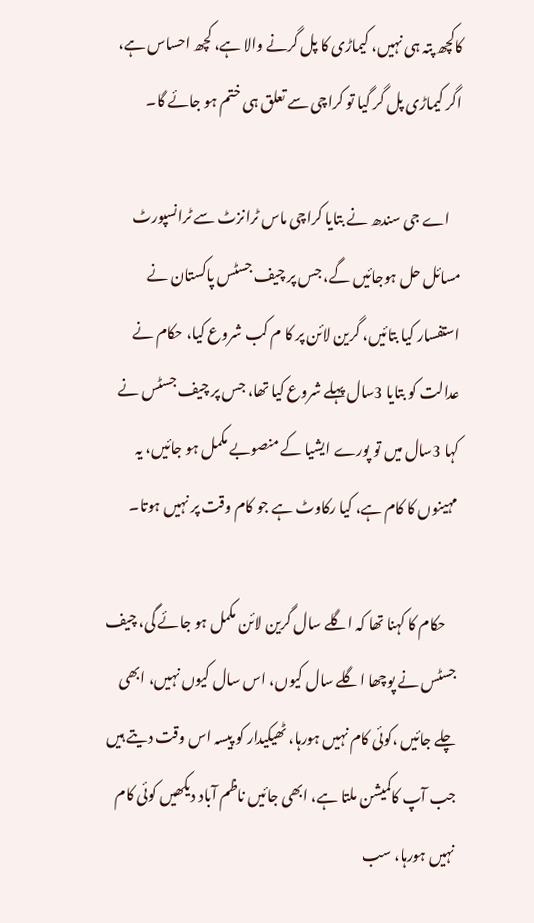کاکچھ پتہ ہی نہیں، کیماڑی کا پل گرنے والا ہے، کچھ احساس ہے، اگر کیماڑی پل گر گیا تو کراچی سے تعلق ہی ختم ہو جائے گا۔

    اے جی سندھ نے بتایا کراچی ماس ٹرانزٹ سے ٹرانسپورٹ مسائل حل ہوجائیں گے، جس پر چیف جسٹس پاکستان نے استفسار کیا بتائیں، گرین لائن پر کا م کب شروع کیا، حکام نے عدالت کو بتایا 3سال پہلے شروع کیا تھا، جس پر چیف جسٹس نے کہا 3سال میں تو پورے ایشیا کے منصوبے مکمل ہو جائیں، یہ مہینوں کا کام ہے، کیا رکاوٹ ہے جو کام وقت پر نہیں ہوتا۔

    حکام کا کہنا تھا کہ اگلے سال گرین لائن مکمل ہو جائے گی، چیف جسٹس نے پوچھا اگلے سال کیوں، اس سال کیوں نہیں، ابھی چلے جائیں ،کوئی کام نہیں ہورہا، ٹھیکیدار کو پیسہ اس وقت دیتے ہیں جب آپ کاکمیشن ملتا ہے، ابھی جائیں ناظم آباد دیکھیں کوئی کام نہیں ہورہا، سب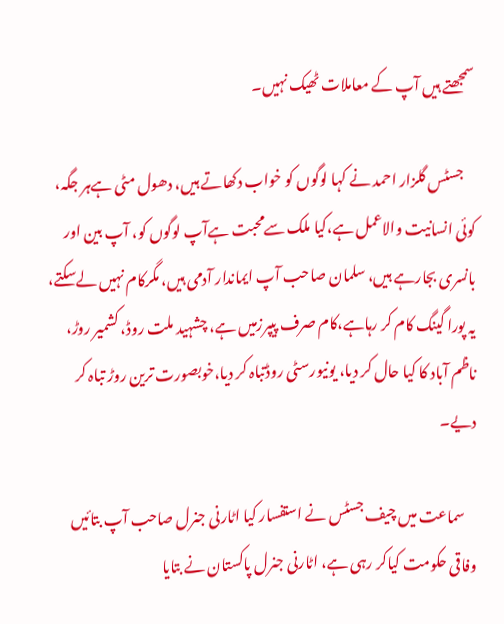سمجھتے ہیں آپ کے معاملات ٹھیک نہیں۔

    جسٹس گلزار احمد نے کہا لوگوں کو خواب دکھاتے ہیں، دھول مٹی ہےہر جگہ، کوئی انسانیت والاعمل ہے،کیا ملک سےمحبت ہےآپ لوگوں کو، آپ بین اور بانسری بجارہے ہیں، سلمان صاحب آپ ایماندار آدمی ہیں، مگرکام نہیں لےسکتے، یہ پورا گینگ کام کر رہاہے،کام صرف پیپرزمیں ہے، چشہید ملت روڈ، کشمیر روڑ، ناظم آباد کا کیا حال کر دیا، یونیورسٹی روڈتباہ کر دیا،خوبصورت ترین روڑ تباہ کر دیے۔

    سماعت میں چیف جسٹس نے استفسار کیا اٹارنی جنرل صاحب آپ بتائیں وفاقی حکومت کیاکر رہی ہے، اٹارنی جنرل پاکستان نے بتایا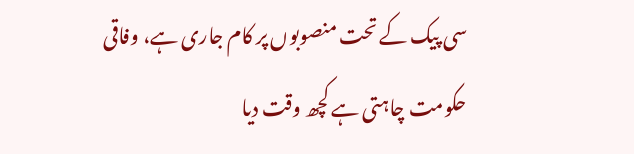سی پیک کے تحت منصوبوں پر کام جاری ہے، وفاقی حکومت چاہتی ہے کچھ وقت دیا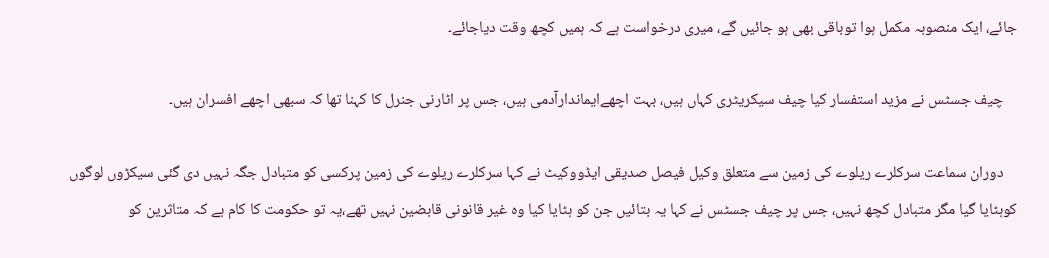جائے، ایک منصوبہ مکمل ہوا توباقی بھی ہو جائیں گے، میری درخواست ہے کہ ہمیں کچھ وقت دیاجائے۔

    چیف جسٹس نے مزید استفسار کیا چیف سیکریٹری کہاں ہیں، بہت اچھےایماندارآدمی ہیں، جس پر اٹارنی جنرل کا کہنا تھا کہ سبھی اچھے افسران ہیں۔

    دوران سماعت سرکلرے ریلوے کی زمین سے متعلق وکیل فیصل صدیقی ایڈووکیٹ نے کہا سرکلرے ریلوے کی زمین پرکسی کو متبادل جگہ نہیں دی گئی سیکڑوں لوگوں کوہٹایا گیا مگر متبادل کچھ نہیں، جس پر چیف جسٹس نے کہا یہ بتائیں جن کو ہٹایا کیا وہ غیر قانونی قابضین نہیں تھے،یہ تو حکومت کا کام ہے کہ متاثرین کو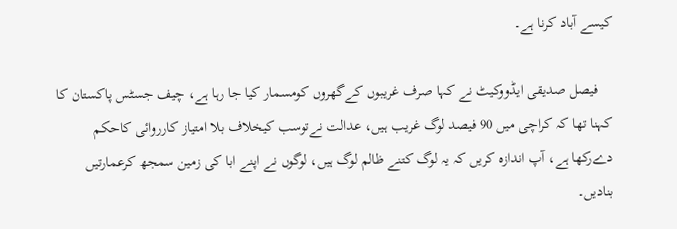کیسے آباد کرنا ہے۔

    فیصل صدیقی ایڈووکیٹ نے کہا صرف غریبوں کےگھروں کومسمار کیا جا رہا ہے، چیف جسٹس پاکستان کا کہنا تھا کہ کراچی میں 90 فیصد لوگ غریب ہیں، عدالت نےتوسب کیخلاف بلا امتیاز کارروائی کاحکم دےرکھا ہے، آپ اندازہ کریں کہ یہ لوگ کتنے ظالم لوگ ہیں، لوگوں نے اپنے ابا کی زمین سمجھ کرعمارتیں بنادیں۔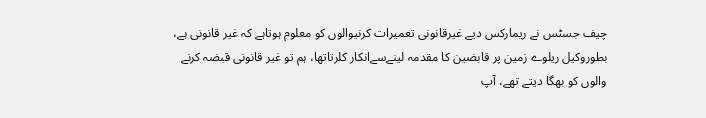چیف جسٹس نے ریمارکس دیے غیرقانونی تعمیرات کرنیوالوں کو معلوم ہوتاہے کہ غیر قانونی ہے، بطوروکیل ریلوے زمین پر قابضین کا مقدمہ لینےسےانکار کلرتاتھا، ہم تو غیر قانونی قبضہ کرنے والوں کو بھگا دیتے تھے، آپ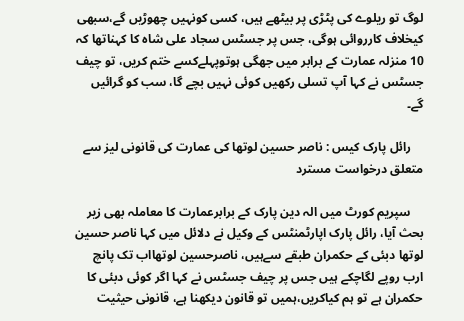لوگ تو ریلوے کی پٹڑی پر بیٹھے ہیں، کسی کونہیں چھوڑیں گے،سبھی کیخلاف کارروائی ہوگی، جس پر جسٹس سجاد علی شاہ کا کہناتھا کہ 10 منزلہ عمارت کے برابر میں جھگی ہوتوپہلےکسے ختم کریں، تو چیف جسٹس نے کہا آپ تسلی رکھیں کوئی نہیں بچے گا، سب کو گرائیں گے۔

    رائل پارک کیس : ناصر حسین لوتھا کی عمارت کی قانونی لیز سے متعلق درخواست مسترد

    سپریم کورٹ میں الہ دین پارک کے برابرعمارت کا معاملہ بھی زیر بحث آیا، رائل پارک اپارٹمنٹس کے وکیل نے دلائل میں کہا ناصر حسین لوتھا دبئی کے حکمران طبقے سےہیں، ناصرحسین لوتھااب تک پانچ ارب روپے لگاچکے ہیں جس پر چیف جسٹس نے کہا اگر کوئی دبئی کا حکمران ہے تو ہم کیاکریں،ہمیں تو قانون دیکھنا ہے، قانونی حیثیت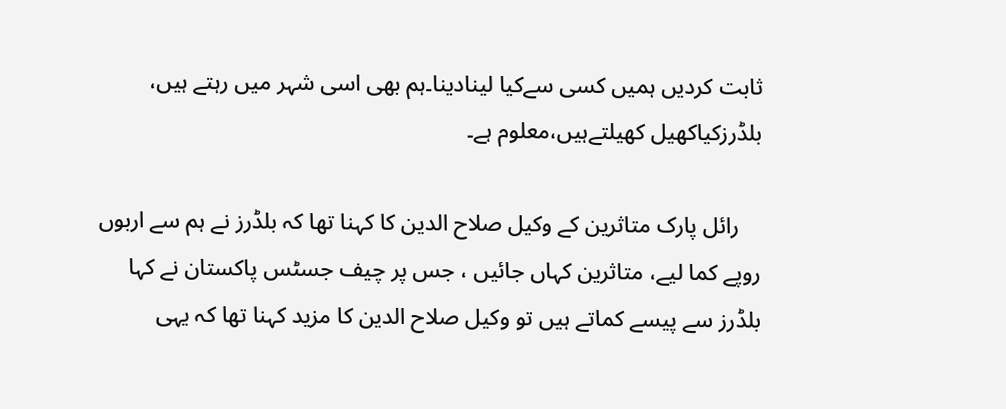ثابت کردیں ہمیں کسی سےکیا لینادینا۔ہم بھی اسی شہر میں رہتے ہیں، بلڈرزکیاکھیل کھیلتےہیں،معلوم ہے۔

    رائل پارک متاثرین کے وکیل صلاح الدین کا کہنا تھا کہ بلڈرز نے ہم سے اربوں روپے کما لیے، متاثرین کہاں جائیں ، جس پر چیف جسٹس پاکستان نے کہا بلڈرز سے پیسے کماتے ہیں تو وکیل صلاح الدین کا مزید کہنا تھا کہ یہی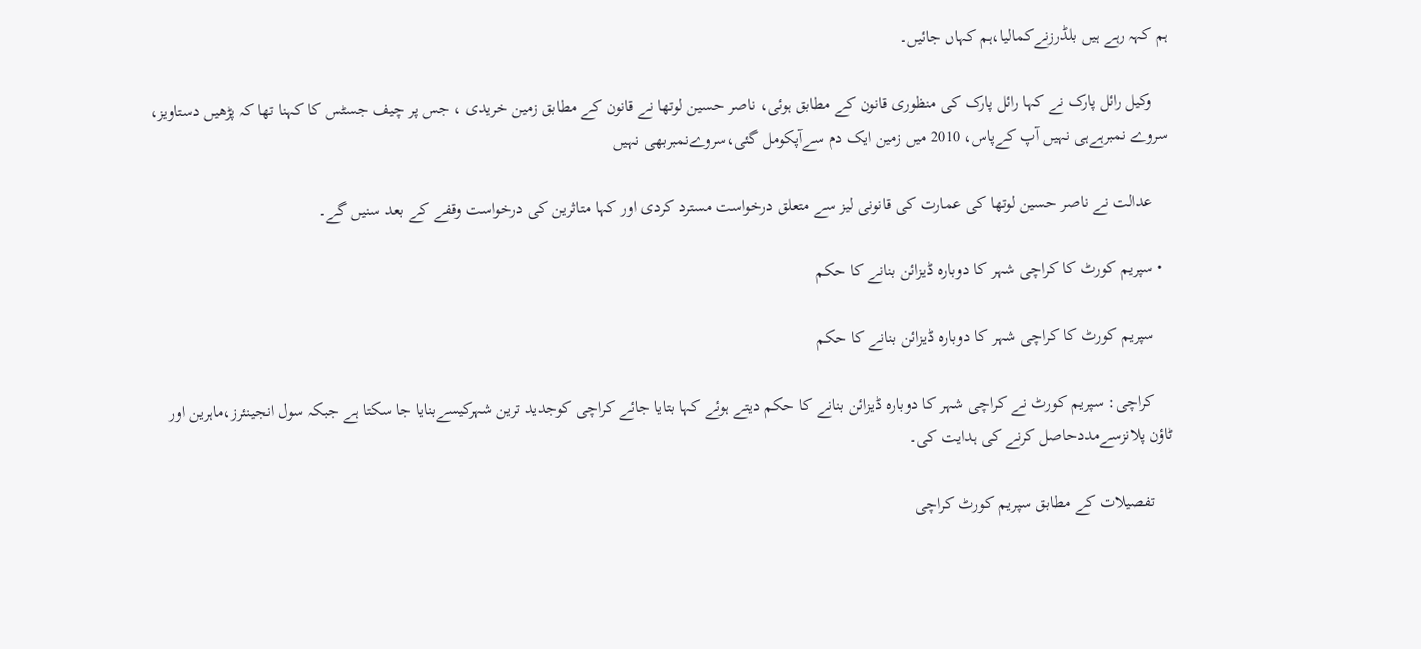ہم کہہ رہے ہیں بلڈرزنےکمالیا،ہم کہاں جائیں۔

    وکیل رائل پارک نے کہا رائل پارک کی منظوری قانون کے مطابق ہوئی، ناصر حسین لوتھا نے قانون کے مطابق زمین خریدی ، جس پر چیف جسٹس کا کہنا تھا کہ پڑھیں دستاویز، سروے نمبرہےہی نہیں آپ کےپاس، 2010 میں زمین ایک دم سےآپکومل گئی،سروےنمبربھی نہیں

    عدالت نے ناصر حسین لوتھا کی عمارت کی قانونی لیز سے متعلق درخواست مسترد کردی اور کہا متاثرین کی درخواست وقفے کے بعد سنیں گے۔

  • سپریم کورٹ کا کراچی شہر کا دوبارہ ڈیزائن بنانے کا حکم

    سپریم کورٹ کا کراچی شہر کا دوبارہ ڈیزائن بنانے کا حکم

    کراچی: سپریم کورٹ نے کراچی شہر کا دوبارہ ڈیزائن بنانے کا حکم دیتے ہوئے کہا بتایا جائے کراچی کوجدید ترین شہرکیسےبنایا جا سکتا ہے جبکہ سول انجینئرز،ماہرین اور ٹاؤن پلانزسےمددحاصل کرنے کی ہدایت کی۔

    تفصیلات کے مطابق سپریم کورٹ کراچی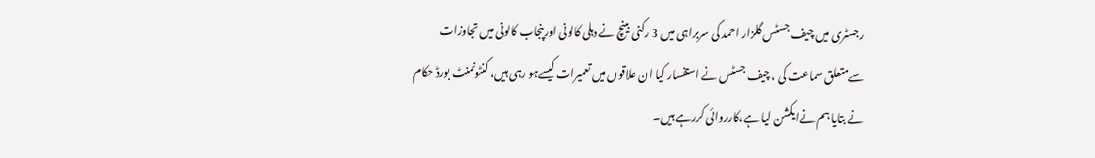رجسٹری میں چیف جسٹس گلزار احمد کی سربراہی میں 3 رکنی بینچ نے دہلی کالونی اورپنجاب کالونی میں تجاوزات سےمتعلق سماعت کی ، چیف جسٹس نے استفسار کیا ان علاقوں میں تعمیرات کیسےہو رہی ہیں، کنٹونمنٹ بورڈ حکام نے بتایا ہم نےایکشن لیا ہے،کارروائی کررہے ہیں۔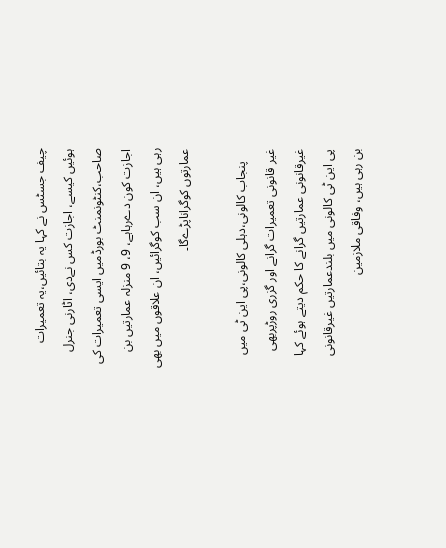چیف جسٹس نے کہا یہ بتائیں،یہ تعمیرات ہوئیں کیسے، اجازت کس نےدی، اٹارنی جنرل صاحب،کنٹونمنٹ بورڈمیں ایسی تعمیرات کی اجازت کون دےرہاہے، 9، 9 منزلہ عمارتیں بن رہی ہیں، ان سب کوگرائیں، ان علاقوں میں بھی عمارتوں کوگراناپڑےگا۔

    پنجاب کالونی،دہلی کالونی،پی این ٹی میں غیر قانونی تعمیرات گرانے اور گزری روڑپربھی غیرقانونی عمارتیں گرانے کا حکم دیتے ہوئے کہا پی این ٹی کالونی میں بلندعمارتیں غیرقانونی بن رہی ہیں، وفاقی ملازمین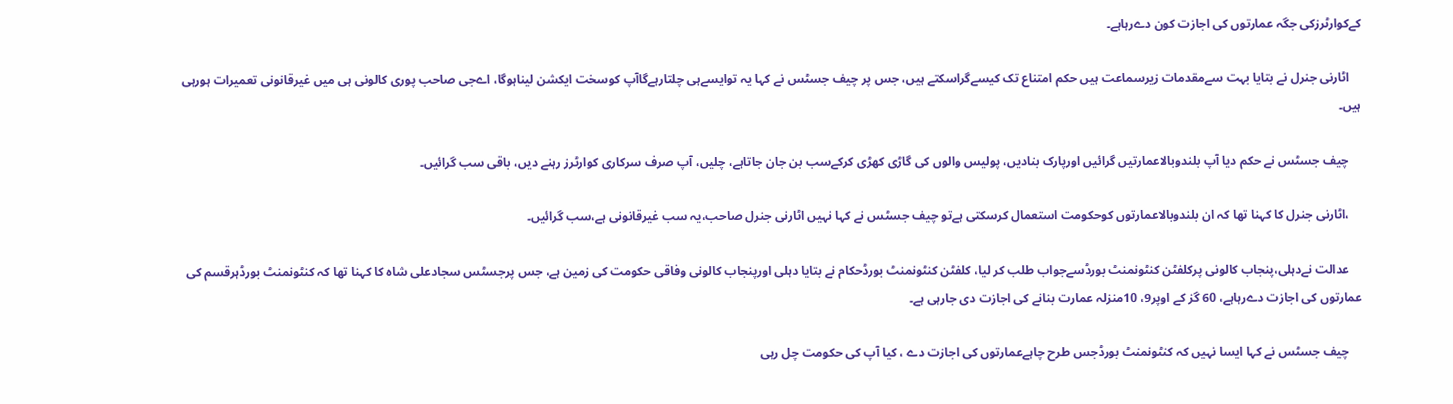کےکوارٹرزکی جگہ عمارتوں کی اجازت کون دےرہاہے۔

    اٹارنی جنرل نے بتایا بہت سےمقدمات زیرسماعت ہیں حکم امتناع تک کیسےگراسکتے ہیں، جس پر چیف جسٹس نے کہا یہ توایسےہی چلتارہےگاآپ کوسخت ایکشن لیناہوگا، اےجی صاحب پوری کالونی ہی میں غیرقانونی تعمیرات ہورہی ہیں۔

    چیف جسٹس نے حکم دیا آپ بلندوبالاعمارتیں گرائیں اورپارک بنادیں، پولیس والوں کی گاڑی کھڑی کرکےسب بن جان جاتاہے، چلیں، آپ صرف سرکاری کوارٹرز رہنے دیں، باقی سب گرائیں۔

    ،اٹارنی جنرل کا کہنا تھا کہ ان بلندوبالاعمارتوں کوحکومت استعمال کرسکتی ہےتو چیف جسٹس نے کہا نہیں اٹارنی جنرل صاحب،یہ سب غیرقانونی ہے،سب گرائیں۔

    عدالت نےدہلی،پنجاب کالونی پرکلفٹن کنٹونمنٹ بورڈسےجواب طلب کر لیا، کلفٹن کنٹونمنٹ بورڈحکام نے بتایا دہلی اورپنجاب کالونی وفاقی حکومت کی زمین ہے، جس پرجسٹس سجادعلی شاہ کا کہنا تھا کہ کنٹونمنٹ بورڈہرقسم کی عمارتوں کی اجازت دےرہاہے، 60 گز کے اوپر9، 10منزلہ عمارت بنانے کی اجازت دی جارہی ہے۔

    چیف جسٹس نے کہا ایسا نہیں کہ کنٹونمنٹ بورڈجس طرح چاہےعمارتوں کی اجازت دے ، کیا آپ کی حکومت چل رہی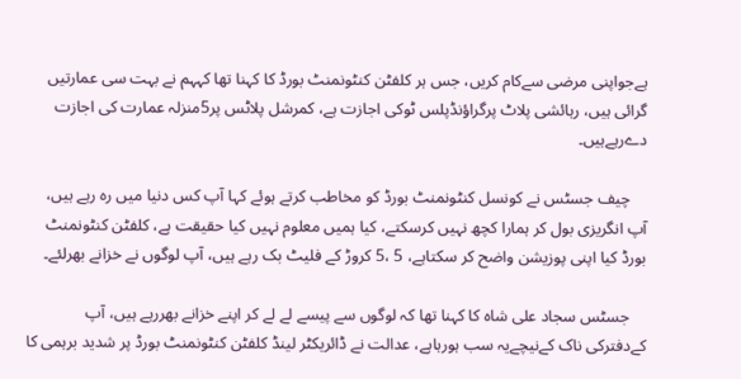ہےجواپنی مرضی سےکام کریں، جس ہر کلفٹن کنٹونمنٹ بورڈ کا کہنا تھا کہہم نے بہت سی عمارتیں گرائی ہیں، رہائشی پلاٹ پرگراؤنڈپلس ٹوکی اجازت ہے، کمرشل پلاٹس پر5منزلہ عمارت کی اجازت دےرہےہیں۔

    چیف جسٹس نے کونسل کنٹونمنٹ بورڈ کو مخاطب کرتے ہوئے کہا آپ کس دنیا میں رہ رہے ہیں، آپ انگریزی بول کر ہمارا کچھ نہیں کرسکتے، کیا ہمیں معلوم نہیں کیا حقیقت ہے، کلفٹن کنٹونمنٹ بورڈ کیا اپنی پوزیشن واضح کر سکتاہے، 5 ،5 کروڑ کے فلیٹ بک رہے ہیں، آپ لوگوں نے خزانے بھرلئے۔

    جسٹس سجاد علی شاہ کا کہنا تھا کہ لوگوں سے پیسے لے لے کر اپنے خزانے بھررہے ہیں، آپ کےدفترکی ناک کےنیچےیہ سب ہورہاہے، عدالت نے ڈائریکٹر لینڈ کلفٹن کنٹونمنٹ بورڈ پر شدید برہمی کا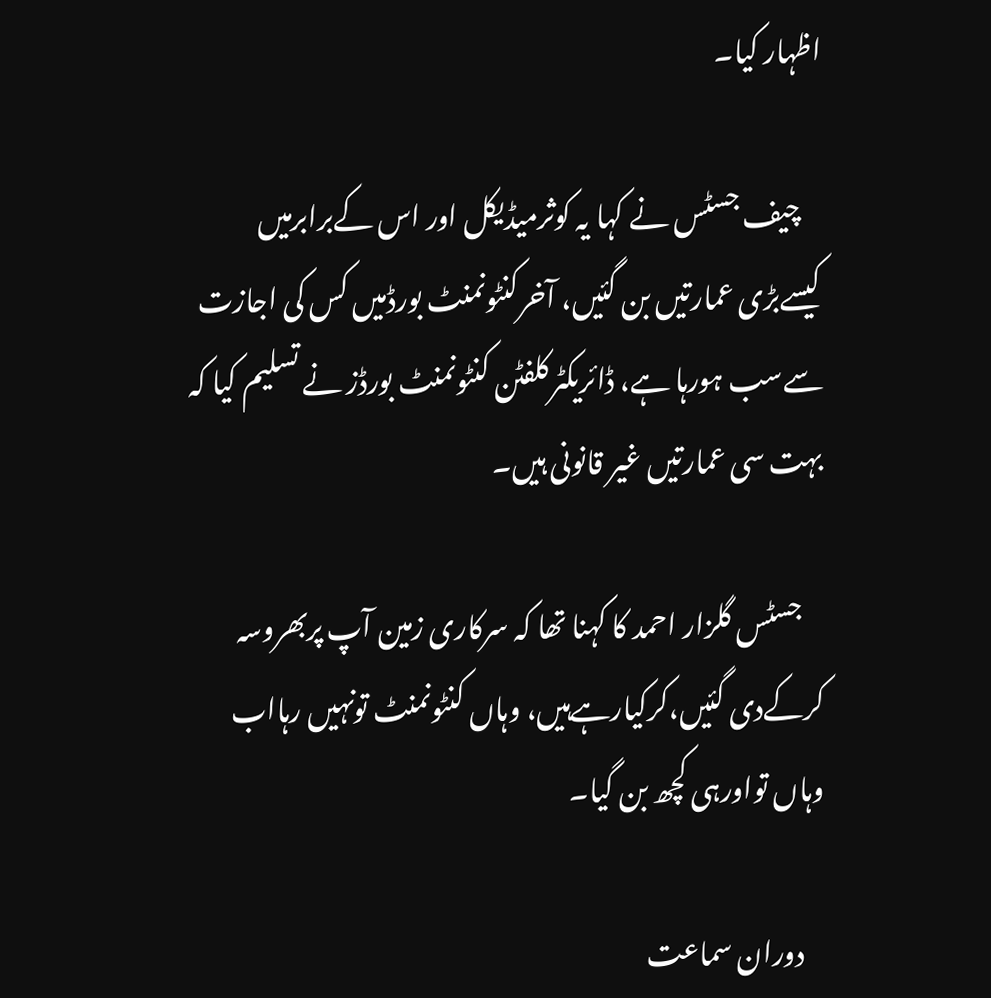اظہار کیا۔

    چیف جسٹس نے کہا یہ کوثرمیڈیکل اور اس کےبرابرمیں کیسےبڑی عمارتیں بن گئیں، آخرکنٹونمنٹ بورڈمیں کس کی اجازت سےسب ہورہا ہے، ڈائریکٹرکلفٹن کنٹونمنٹ بورڈز نے تسلیم کیا کہ بہت سی عمارتیں غیر قانونی ہیں۔

    جسٹس گلزار احمد کا کہنا تھا کہ سرکاری زمین آپ پربھروسہ کرکےدی گئیں،کرکیارہےہیں، وہاں کنٹونمنٹ تونہیں رہااب وہاں تواورہی کچھ بن گیا۔

    دوران سماعت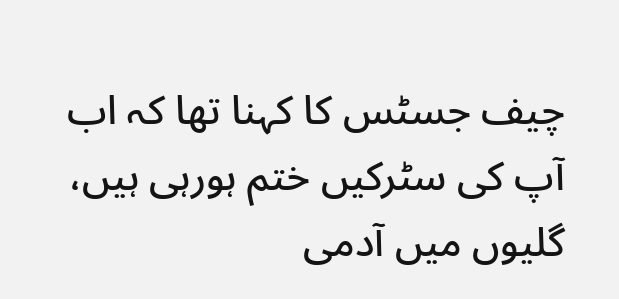چیف جسٹس کا کہنا تھا کہ اب آپ کی سٹرکیں ختم ہورہی ہیں، گلیوں میں آدمی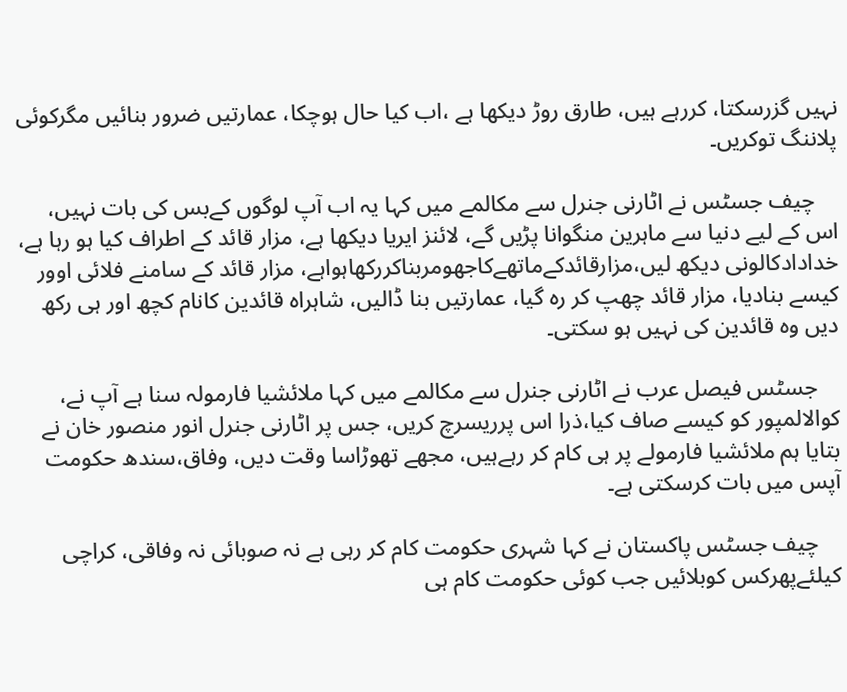نہیں گزرسکتا، کررہے ہیں، طارق روڑ دیکھا ہے ،اب کیا حال ہوچکا، عمارتیں ضرور بنائیں مگرکوئی پلاننگ توکریں۔

    چیف جسٹس نے اٹارنی جنرل سے مکالمے میں کہا یہ اب آپ لوگوں کےبس کی بات نہیں، اس کے لیے دنیا سے ماہرین منگوانا پڑیں گے، لائنز ایریا دیکھا ہے، مزار قائد کے اطراف کیا ہو رہا ہے، خدادادکالونی دیکھ لیں،مزارقائدکےماتھےکاجھومربناکررکھاہواہے، مزار قائد کے سامنے فلائی اوور کیسے بنادیا، مزار قائد چھپ کر رہ گیا، عمارتیں بنا ڈالیں، شاہراہ قائدین کانام کچھ اور ہی رکھ دیں وہ قائدین کی نہیں ہو سکتی۔

    جسٹس فیصل عرب نے اٹارنی جنرل سے مکالمے میں کہا ملائشیا فارمولہ سنا ہے آپ نے، کوالالمپور کو کیسے صاف کیا،ذرا اس پرریسرچ کریں، جس پر اٹارنی جنرل انور منصور خان نے بتایا ہم ملائشیا فارمولے پر ہی کام کر رہےہیں، مجھے تھوڑاسا وقت دیں، وفاق،سندھ حکومت آپس میں بات کرسکتی ہے۔

    چیف جسٹس پاکستان نے کہا شہری حکومت کام کر رہی ہے نہ صوبائی نہ وفاقی، کراچی کیلئےپھرکس کوبلائیں جب کوئی حکومت کام ہی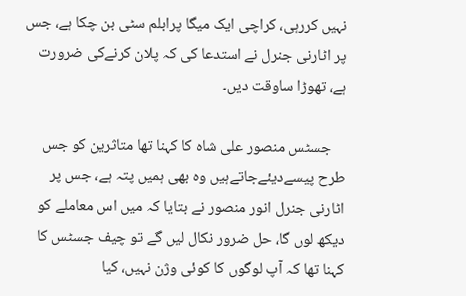نہیں کررہی، کراچی ایک میگا پرابلم سٹی بن چکا ہے، جس پر اٹارنی جنرل نے استدعا کی کہ پلان کرنےکی ضرورت ہے، تھوڑا ساوقت دیں۔

    جسٹس منصور علی شاہ کا کہنا تھا متاثرین کو جس طرح پیسےدیئےجاتےہیں وہ بھی ہمیں پتہ ہے، جس پر اٹارنی جنرل انور منصور نے بتایا کہ میں اس معاملے کو دیکھ لوں گا، حل ضرور نکال لیں گے تو چیف جسٹس کا کہنا تھا کہ آپ لوگوں کا کوئی وژن نہیں، کیا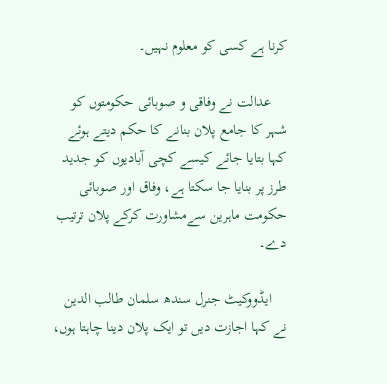کرنا ہے کسی کو معلوم نہیں۔

    عدالت نے وفاقی و صوبائی حکومتوں کو شہر کا جامع پلان بنانے کا حکم دیتے ہوئے کہا بتایا جائے کیسے کچی آبادیوں کو جدید طرز پر بنایا جا سکتا ہے، وفاق اور صوبائی حکومت ماہرین سےمشاورت کرکے پلان ترتیب دے۔

    ایڈووکیٹ جنرل سندھ سلمان طالب الدین نے کہا اجازت دیں تو ایک پلان دینا چاہتا ہوں،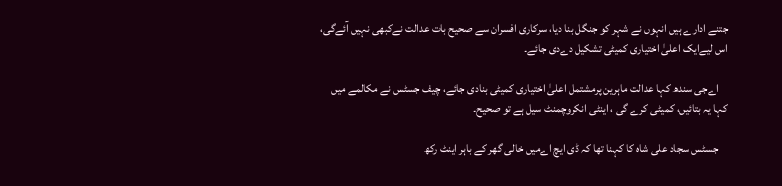جتنے ادارے ہیں انہوں نے شہر کو جنگل بنا دیا، سرکاری افسران سے صحیح بات عدالت نےکبھی نہیں آئےگی، اس لیےایک اعلیٰ اختیاری کمیٹی تشکیل دےدی جائے۔

    اےجی سندھ کہا عدالت ماہرین پرمشتمل اعلیٰ اختیاری کمیٹی بنادی جائے، چیف جسٹس نے مکالمے میں کہا یہ بتائیں، کمیٹی کرے گی ، اینٹی انکروچمنٹ سیل ہے تو صحیح۔

    جسٹس سجاد علی شاہ کا کہنا تھا کہ ڈی ایچ اےمیں خالی گھر کے باہر اینٹ رکھ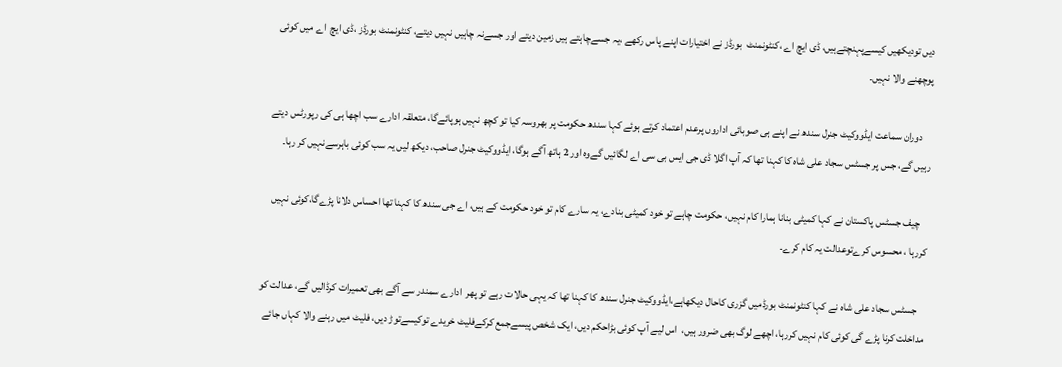دیں تودیکھیں کیسےپہنچتےہیں، ڈی ایچ اے ،کنٹونمنٹ  بورڈز نے اختیارات اپنے پاس رکھے ،یہ جسےچاہتے ہیں زمین دیتے اور جسےنہ چاہیں نہیں دیتے، کنٹونمنٹ بورڈز ،ڈی ایچ  اے میں کوئی پوچھنے والا نہیں۔

    دوران سماعت ایڈووکیٹ جنرل سندھ نے اپنے ہی صوبائی اداروں پرعدم اعتماد کرتے ہوئے کہا سندھ حکومت پر بھروسہ کیا تو کچھ نہیں ہوپائےگا، متعلقہ ادارے سب اچھا ہی کی رپورٹس دیتے رہیں گے، جس پر جسٹس سجاد علی شاہ کا کہنا تھا کہ آپ اگلا ڈی جی ایس بی سی اے لگائیں گےوہ اور 2 ہاتھ آگے ہوگا، ایڈووکیٹ جنرل صاحب، دیکھ لیں یہ سب کوئی باہرسےنہیں کر رہا۔

    چیف جسٹس پاکستان نے کہا کمیٹی بنانا ہمارا کام نہیں، حکومت چاہے تو خود کمیٹی بنادے، یہ سارے کام تو خود حکومت کے ہیں، اے جی سندھ کا کہنا تھا احساس دلانا پڑےگا،کوئی نہیں کررہا ، محسوس کرےتوعدالت یہ کام کرے۔

    جسٹس سجاد علی شاہ نے کہا کنٹونمنٹ بورڈمیں گزری کاحال دیکھاہے،ایڈووکیٹ جنرل سندھ کا کہنا تھا کہ یہی حالات رہے تو پھر  ادارے سمندر سے آگے بھی تعمیرات کرڈالیں گے، عدالت کو مداخلت کرنا پڑے گی کوئی کام نہیں کررہا، اچھے لوگ بھی ضرور ہیں،  اس لیے آپ کوئی بڑاحکم دیں، ایک شخص پیسےجمع کرکےفلیٹ خریدے توکیسےتوڑ دیں، فلیٹ میں رہنے والا کہاں جائے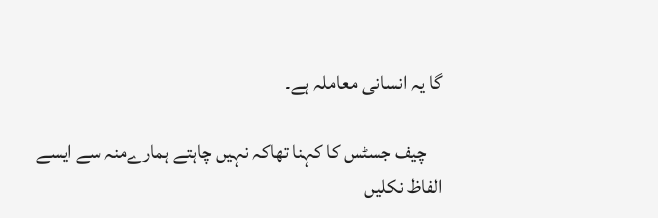گا یہ انسانی معاملہ ہے۔

    چیف جسٹس کا کہنا تھاکہ نہیں چاہتے ہمارےمنہ سے ایسے الفاظ نکلیں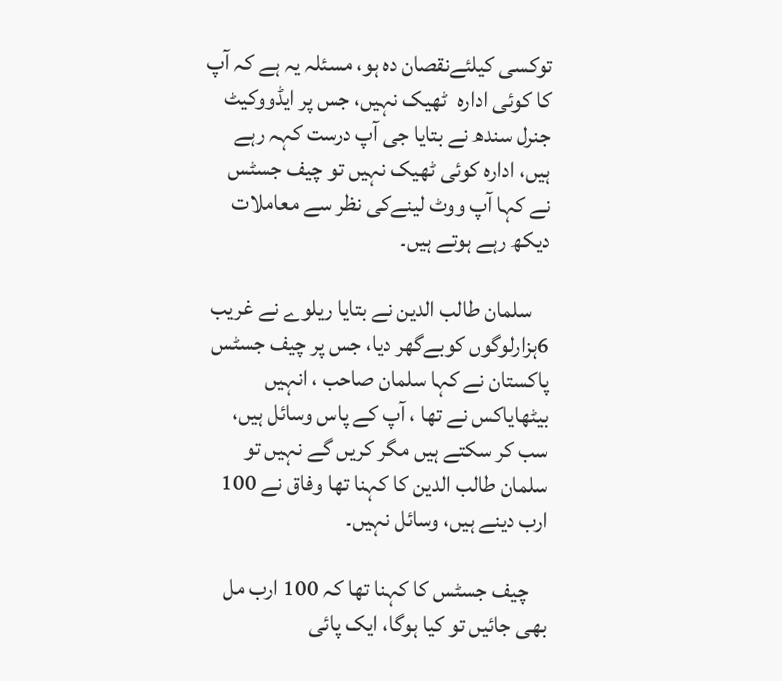توکسی کیلئےنقصان دہ ہو، مسئلہ یہ ہے کہ آپ کا کوئی ادارہ  ٹھیک نہیں، جس پر ایڈووکیٹ جنرل سندھ نے بتایا جی آپ درست کہہ رہے ہیں، ادارہ کوئی ٹھیک نہیں تو چیف جسٹس نے کہا آپ ووٹ لینےکی نظر سے معاملات دیکھ رہے ہوتے ہیں۔

    سلمان طالب الدین نے بتایا ریلوے نے غریب 6ہزارلوگوں کوبےگھر دیا، جس پر چیف جسٹس پاکستان نے کہا سلمان صاحب ، انہیں  بیٹھایاکس نے تھا ، آپ کے پاس وسائل ہیں، سب کر سکتے ہیں مگر کریں گے نہیں تو سلمان طالب الدین کا کہنا تھا وفاق نے 100 ارب دینے ہیں، وسائل نہیں۔

    چیف جسٹس کا کہنا تھا کہ 100 ارب مل بھی جائیں تو کیا ہوگا، ایک پائی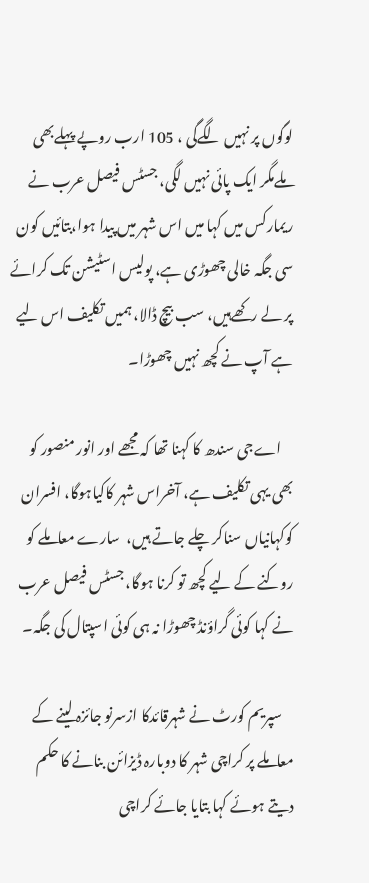لوگوں پر نہیں لگےگی ، 105 ارب روپے پہلےبھی ملےمگر ایک پائی نہیں لگی، جسٹس فیصل عرب نے ریمارکس میں کہا میں اس شہر میں پیدا ہوا،بتائیں کون سی جگہ خالی چھوڑی ہے، پولیس اسٹیشن تک کرائے پر لے رکھےہیں، سب بیچ ڈالا، ہمیں تکلیف اس لیے ہے آپ نے کچھ نہیں چھوڑا۔

    اےجی سندھ کا کہنا تھا کہ مجھے اور انور منصور کو بھی یہی تکلیف ہے، آخراس شہر کاکیاہوگا، افسران کوکہانیاں سناکر چلے جاتے ہیں،  سارے معاملے کو روکنے کے لیے کچھ تو کرنا ہوگا، جسٹس فیصل عرب نے کہا کوئی گراؤنڈ چھوڑا نہ ہی کوئی اسپتال کی جگہ۔

    سپریم کورٹ نے شہرقائدکا ازسرنو جائزہ لینے کے معاملے پر کراچی شہر کا دوبارہ ڈیزائن بنانے کا حکم دیتے ہوئے کہا بتایا جائے کراچی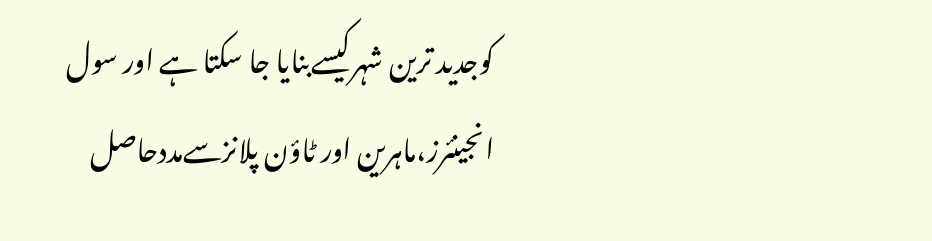کوجدید ترین شہرکیسےبنایا جا سکتا ہے اور سول انجینئرز،ماہرین اور ٹاؤن پلانزسےمددحاصل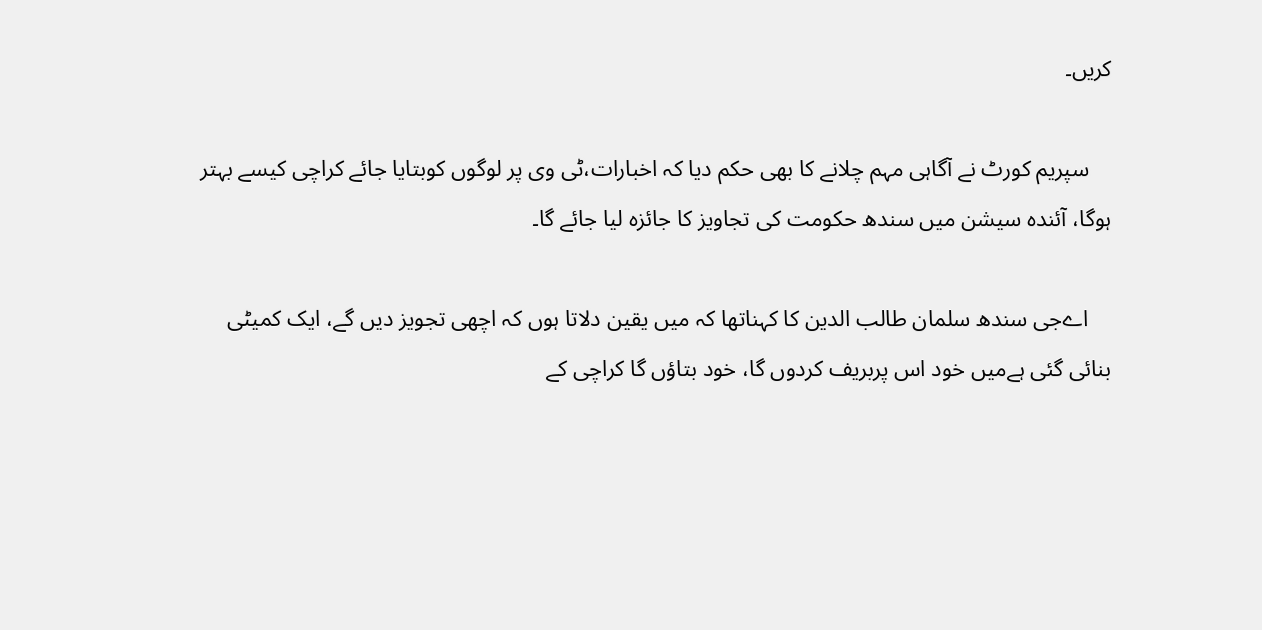کریں۔

    سپریم کورٹ نے آگاہی مہم چلانے کا بھی حکم دیا کہ اخبارات،ٹی وی پر لوگوں کوبتایا جائے کراچی کیسے بہتر ہوگا، آئندہ سیشن میں سندھ حکومت کی تجاویز کا جائزہ لیا جائے گا۔

    اےجی سندھ سلمان طالب الدین کا کہناتھا کہ میں یقین دلاتا ہوں کہ اچھی تجویز دیں گے، ایک کمیٹی بنائی گئی ہےمیں خود اس پربریف کردوں گا، خود بتاؤں گا کراچی کے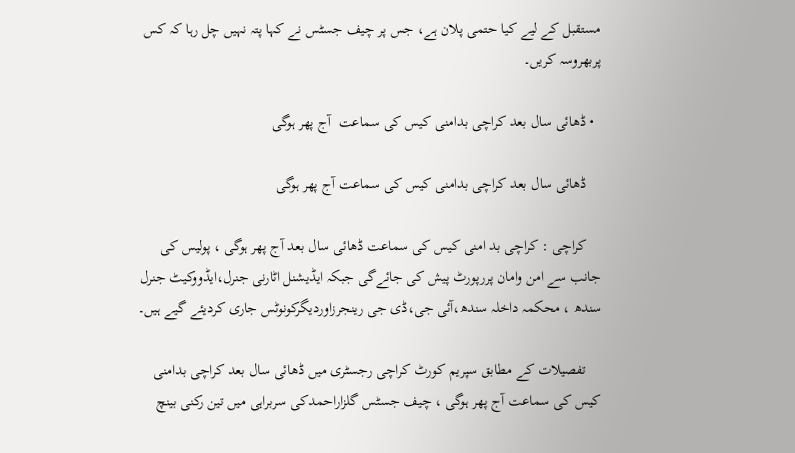مستقبل کے لیے کیا حتمی پلان ہے، جس پر چیف جسٹس نے کہا پتہ نہیں چل رہا کہ کس پربھروسہ کریں۔

  • ڈھائی سال بعد کراچی بدامنی کیس کی سماعت  آج پھر ہوگی

    ڈھائی سال بعد کراچی بدامنی کیس کی سماعت آج پھر ہوگی

    کراچی : کراچی بد امنی کیس کی سماعت ڈھائی سال بعد آج پھر ہوگی ، پولیس کی جانب سے امن وامان پررپورٹ پیش کی جائےگی جبکہ ایڈیشنل اٹارنی جنرل،ایڈووکیٹ جنرل سندھ ، محکمہ داخلہ سندھ،آئی جی،ڈی جی رینجرزاوردیگرکونوٹس جاری کردیئے گیے ہیں۔

    تفصیلات کے مطابق سپریم کورٹ کراچی رجسٹری میں ڈھائی سال بعد کراچی بدامنی کیس کی سماعت آج پھر ہوگی ، چیف جسٹس گلزاراحمدکی سربراہی میں تین رکنی بینچ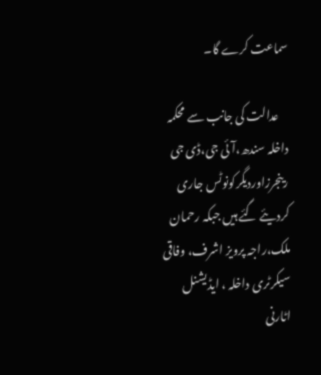سماعت کرے گا۔

    عدالت کی جانب سے محکمہ داخلہ سندھ،آئی جی،ڈی جی رینجرزاوردیگرکونوٹس جاری کردیئے گئے ہیں جبکہ رحمان ملک،راجہ پرویز اشرف، وفاقی سیکرٹری داخلہ ، ایڈیشنل اٹارنی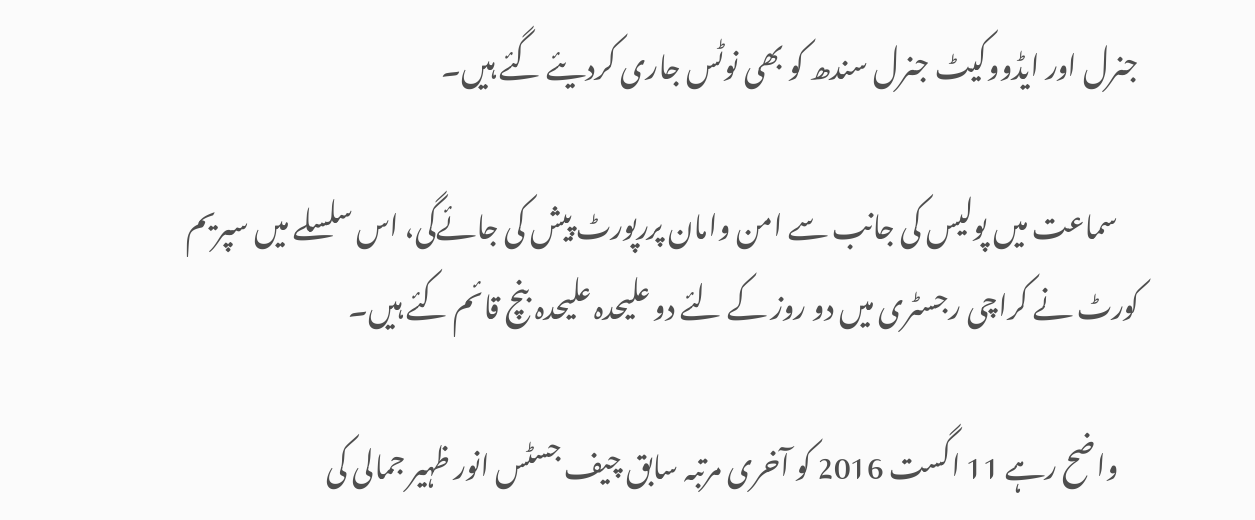جنرل اور ایڈووکیٹ جنرل سندھ کو بھی نوٹس جاری کردیئے گئے ہیں۔

    سماعت میں پولیس کی جانب سے امن وامان پررپورٹ پیش کی جائےگی، اس سلسلے میں سپریم کورٹ نے کراچی رجسٹری میں دو روز کے لئے دو علیحدہ علیحدہ بنچ قائم کئے ہیں۔

    واضح رہے 11 اگست 2016 کو آخری مرتبہ سابق چیف جسٹس انور ظہیر جمالی کی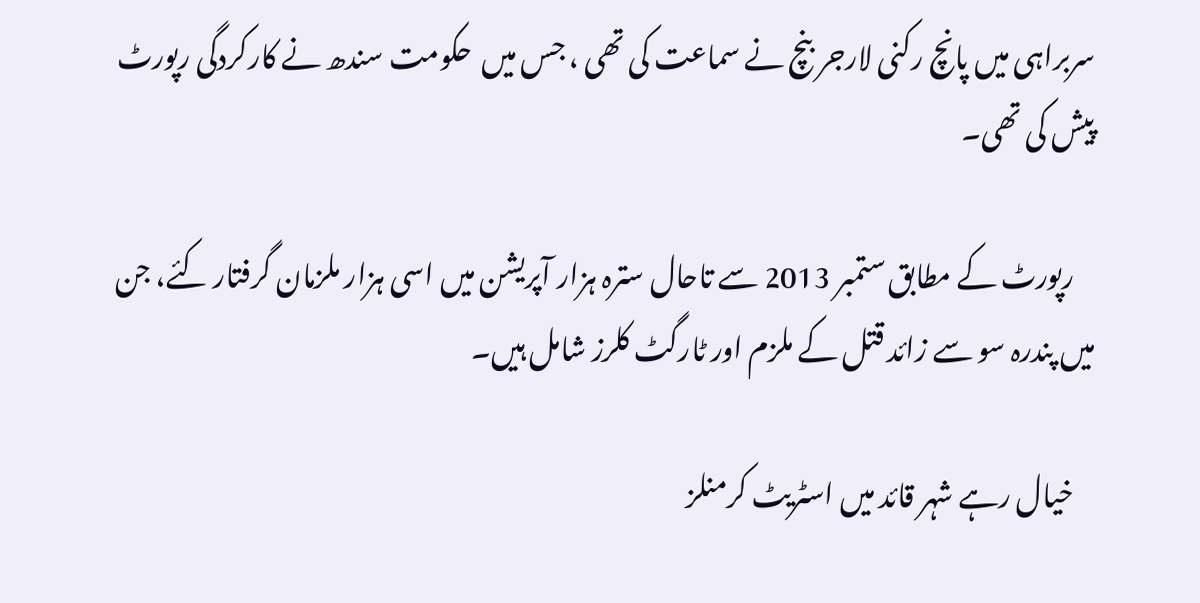سربراہی میں پانچ رکنی لارجر بنچ نے سماعت کی تھی ، جس میں  حکومت سندھ نے کارکردگی رپورٹ پیش کی تھی۔

    رپورٹ کے مطابق ستمبر 2013 سے تاحال سترہ ہزار آپریشن میں اسی ہزار ملزمان گرفتار کئے، جن میں پندرہ سو سے زائد قتل کے ملزم اور ٹارگٹ کلرز شامل ہیں۔

    خیال رہے شہر قائد میں اسٹریٹ کرمنلز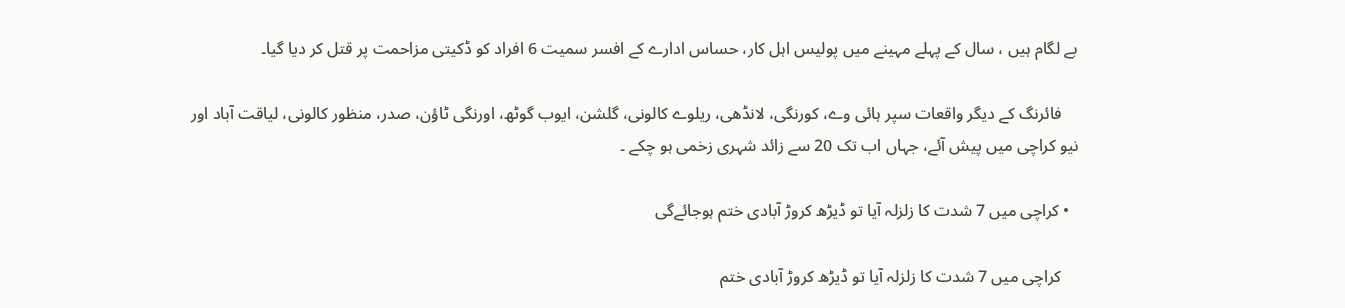بے لگام ہیں ، سال کے پہلے مہینے میں پولیس اہل کار، حساس ادارے کے افسر سمیت 6 افراد کو ڈکیتی مزاحمت پر قتل کر دیا گیا۔

    فائرنگ کے دیگر واقعات سپر ہائی وے، کورنگی، لانڈھی، ریلوے کالونی، گلشن، ایوب گوٹھ، اورنگی ٹاؤن، صدر، منظور کالونی، لیاقت آباد اور نیو کراچی میں پیش آئے، جہاں اب تک 20 سے زائد شہری زخمی ہو چکے ۔

  • کراچی میں 7 شدت کا زلزلہ آیا تو ڈیڑھ کروڑ آبادی ختم ہوجائےگی

    کراچی میں 7 شدت کا زلزلہ آیا تو ڈیڑھ کروڑ آبادی ختم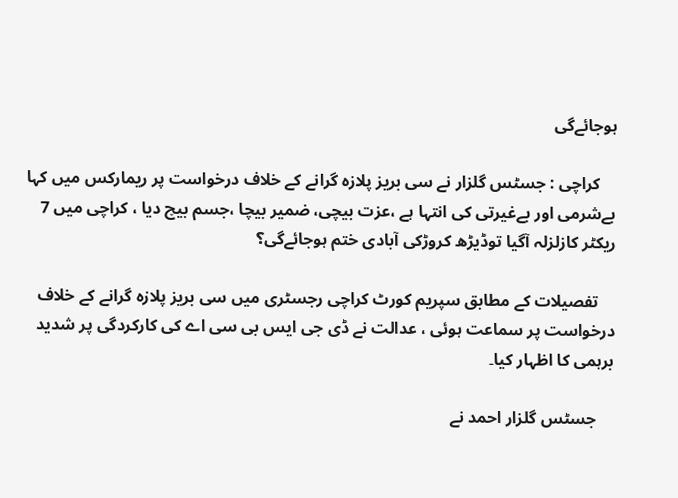ہوجائےگی

    کراچی : جسٹس گلزار نے سی بریز پلازہ گرانے کے خلاف درخواست پر ریمارکس میں کہا بےشرمی اور بےغیرتی کی انتہا ہے ،عزت بیچی، ضمیر بیچا ،جسم بیچ دیا ، کراچی میں 7 ریکٹر کازلزلہ آگیا توڈیڑھ کروڑکی آبادی ختم ہوجائےگی؟

    تفصیلات کے مطابق سپریم کورٹ کراچی رجسٹری میں‌ سی بریز پلازہ گرانے کے خلاف درخواست پر سماعت ہوئی ، عدالت نے ڈی جی ایس بی سی اے کی کارکردگی پر شدید برہمی کا اظہار کیا۔

    جسٹس گلزار احمد نے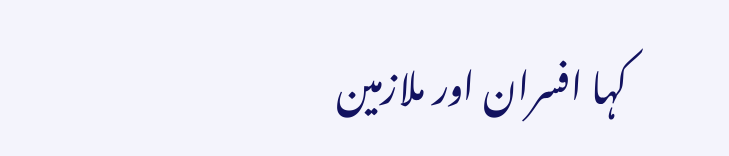کہا افسران اور ملازمین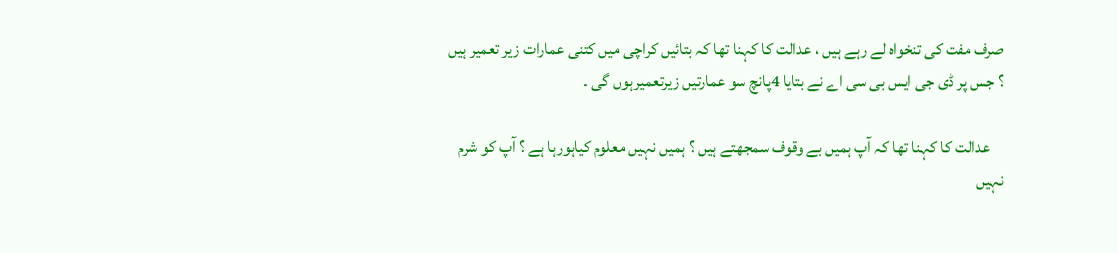صرف مفت کی تنخواہ لے رہے ہیں ، عدالت کا کہنا تھا کہ بتائیں کراچی میں کتنی عمارات زیر تعمیر ہیں ؟ جس پر ڈی جی ایس بی سی اے نے بتایا 4پانچ سو عمارتیں زیرتعمیرہوں گی ۔

    عدالت کا کہنا تھا کہ آپ ہمیں بے وقوف سمجھتے ہیں ؟ ہمیں نہیں معلوم کیاہورہا ہے ؟ آپ کو شرم نہیں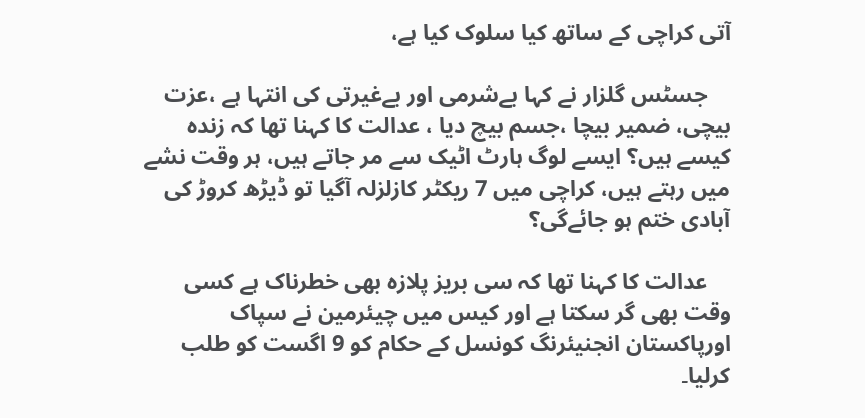آتی کراچی کے ساتھ کیا سلوک کیا ہے،

    جسٹس گلزار نے کہا بےشرمی اور بےغیرتی کی انتہا ہے ،عزت بیچی، ضمیر بیچا ،جسم بیچ دیا ، عدالت کا کہنا تھا کہ زندہ کیسے ہیں؟ ایسے لوگ ہارٹ اٹیک سے مر جاتے ہیں، ہر وقت نشے میں رہتے ہیں، کراچی میں 7 ریکٹر کازلزلہ آگیا تو ڈیڑھ کروڑ کی آبادی ختم ہو جائےگی؟

    عدالت کا کہنا تھا کہ سی بریز پلازہ بھی خطرناک ہے کسی وقت بھی گر سکتا ہے اور کیس میں چیئرمین نے سپاک اورپاکستان انجنیئرنگ کونسل کے حکام کو 9 اگست کو طلب کرلیا۔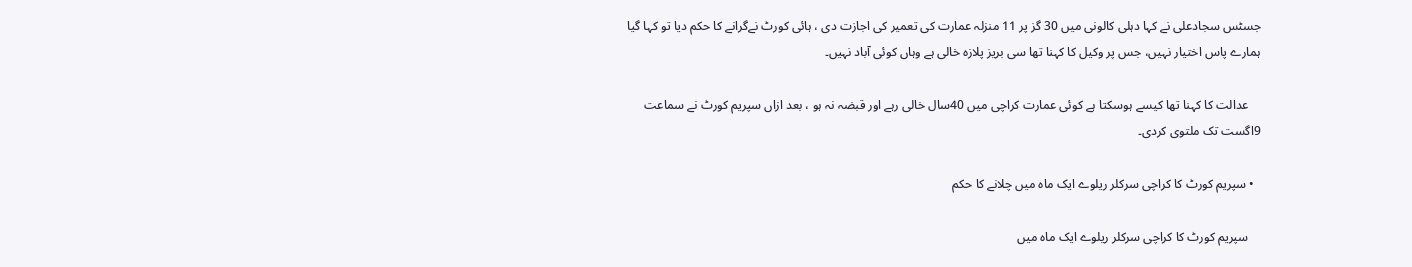جسٹس سجادعلی نے کہا دہلی کالونی میں 30 گز پر 11 منزلہ عمارت کی تعمیر کی اجازت دی ، ہائی کورٹ نےگرانے کا حکم دیا تو کہا گیا ہمارے پاس اختیار نہیں، جس پر وکیل کا کہنا تھا سی بریز پلازہ خالی ہے وہاں کوئی آباد نہیں۔

    عدالت کا کہنا تھا کیسے ہوسکتا ہے کوئی عمارت کراچی میں 40سال خالی رہے اور قبضہ نہ ہو ، بعد ازاں سپریم کورٹ نے سماعت 9اگست تک ملتوی کردی۔

  • سپریم کورٹ کا کراچی سرکلر ریلوے ایک ماہ میں چلانے کا حکم

    سپریم کورٹ کا کراچی سرکلر ریلوے ایک ماہ میں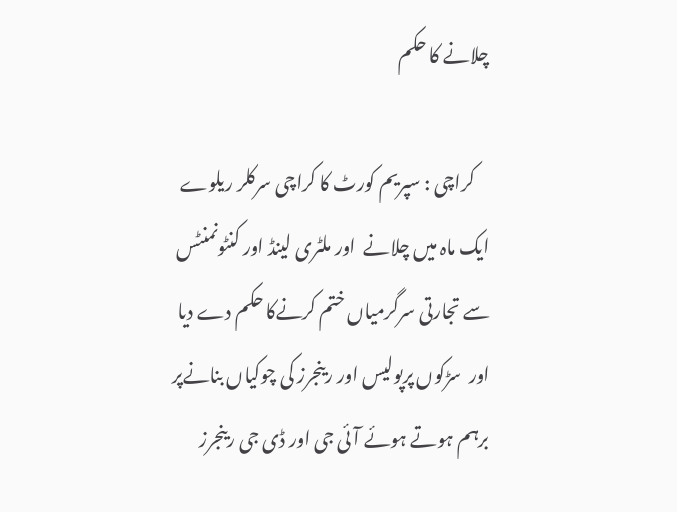چلانے کا حکم

    کراچی : سپریم کورٹ کا کراچی سرکلر ریلوے ایک ماہ میں چلانے  اور ملٹری لینڈ اور کنٹونمنٹس سے تجارتی سرگرمیاں ختم کرنےکا حکم دے دیا اور  سڑکوں پرپولیس اور رینجرز کی چوکیاں بنانےپر  برہم ہوتے ہوئے آئی جی اور ڈی جی رینجرز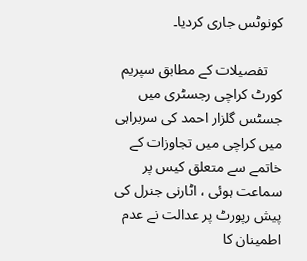کونوٹس جاری کردیا۔

    تفصیلات کے مطابق سپریم کورٹ کراچی رجسٹری میں جسٹس گلزار احمد کی سربراہی میں کراچی میں تجاوزات کے خاتمے سے متعلق کیس پر سماعت ہوئی ، اٹارنی جنرل کی پیش رپورٹ پر عدالت نے عدم اطمینان کا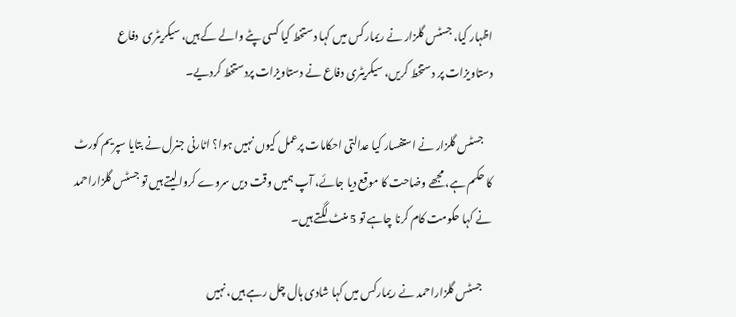اظہار کیا، جسٹس گلزار نے ریمارکس میں کہا دستخط کیا کسی پٹے والے کے ہیں، سیکریٹری  دفاع دستاویزات پر دستخط کریں، سیکریٹری دفاع نے دستاویزات پردستخط کردیے۔

    جسٹس گلزار نے استفسار کیا عدالتی احکامات پرعمل کیوں نہیں ہوا؟ اٹارنی جنرل نے بتایا سپریم کورٹ کا حکم ہے، مجھے وضاحت کا موقع دیا جائے، آپ ہمیں وقت دیں سروے کروالیتے ہیں تو جسٹس گلزاراحمد نے کہا حکومت کام کرنا چاہے تو 5 منٹ لگتے ہیں۔

    جسٹس گلزاراحمد نے ریمارکس میں کہا شادی ہال چل رہے ہیں، نہیں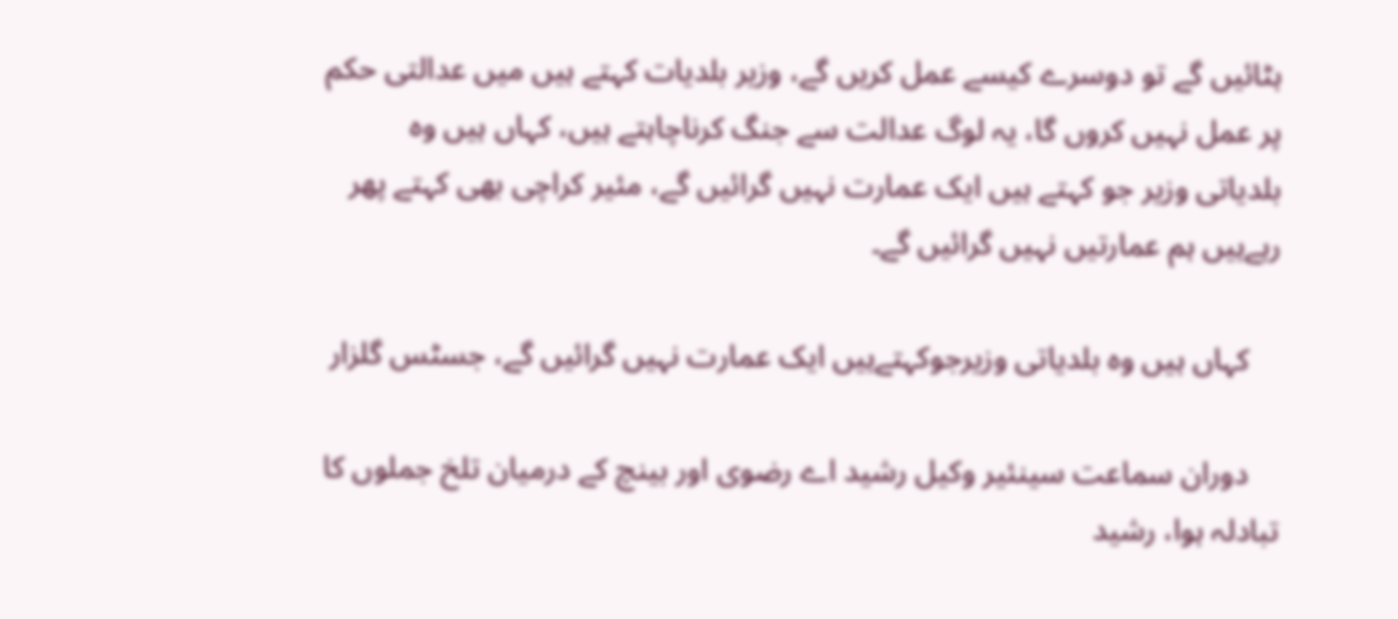ہٹائیں گے تو دوسرے کیسے عمل کریں گے، وزیر بلدیات کہتے ہیں میں عدالتی حکم پر عمل نہیں کروں گا، یہ لوگ عدالت سے جنگ کرناچاہتے ہیں، کہاں ہیں وہ بلدیاتی وزیر جو کہتے ہیں ایک عمارت نہیں گرائیں گے، مئیر کراچی بھی کہتے پھر  رہےہیں ہم عمارتیں نہیں گرائیں گے۔

    کہاں ہیں وہ بلدیاتی وزیرجوکہتےہیں ایک عمارت نہیں گرائیں گے، جسٹس گلزار

    دوران سماعت سینئیر وکیل رشید اے رضوی اور بینچ کے درمیان تلخ جملوں کا تبادلہ ہوا، رشید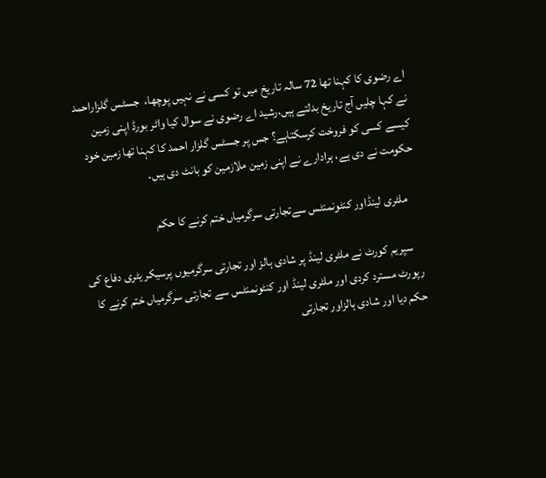اے رضوی کا کہنا تھا 72 سالہ تاریخ میں تو کسی نے نہیں پوچھا،  جسٹس گلزاراحمد نے کہا چلیں آج تاریخ بدلتے ہیں،رشید اے رضوی نے سوال کیا واٹر بورڈ اپنی زمین کیسے کسی کو فروخت کرسکتاہے؟ جس پر جسٹس گلزار احمد کا کہنا تھا زمین خود حکومت نے دی ہے، ہرادارے نے اپنی زمین ملازمین کو بانٹ دی ہیں۔

    ملٹری لینڈاور کنٹونمنٹس سےتجارتی سرگرمیاں ختم کرنے کا حکم

    سپریم کورٹ نے ملٹری لینڈ پر شادی ہالز اور تجارتی سرگرمیوں پرسیکر یٹری دفاع کی رپورٹ مسترد کردی اور ملٹری لینڈ اور کنٹونمنٹس سے تجارتی سرگرمیاں ختم کرنے کا حکم دیا اور شادی ہالزاور تجارتی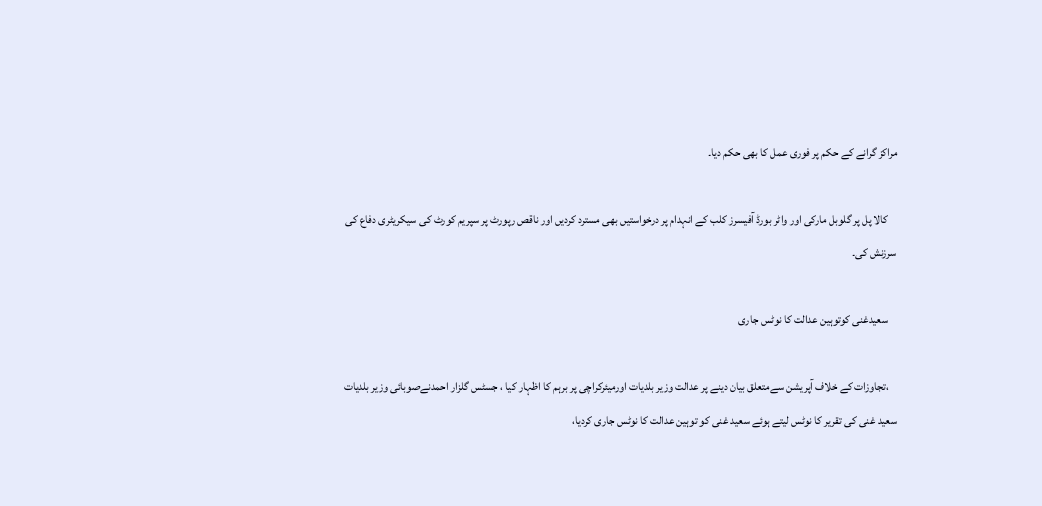مراکز گرانے کے حکم پر فوری عمل کا بھی حکم دیا۔

    کالا پل پر گلوبل مارکی اور واٹر بورڈ آفیسرز کلب کے انہدام پر درخواستیں بھی مسترد کردیں اور ناقص رپورٹ پر سپریم کورٹ کی سیکریٹری دفاع کی سرزنش کی۔

    سعیدغنی کوتوہین عدالت کا نوٹس جاری

    ،تجاوزات کے خلاف آپریشن سےمتعلق بیان دینے پر عدالت وزیر بلدیات اورمیئرکراچی پر برہم کا اظہار کیا ، جسٹس گلزار احمدنےصوبائی وزیر بلدیات سعید غنی کی تقریر کا نوٹس لیتے ہوئے سعید غنی کو توہین عدالت کا نوٹس جاری کردیا،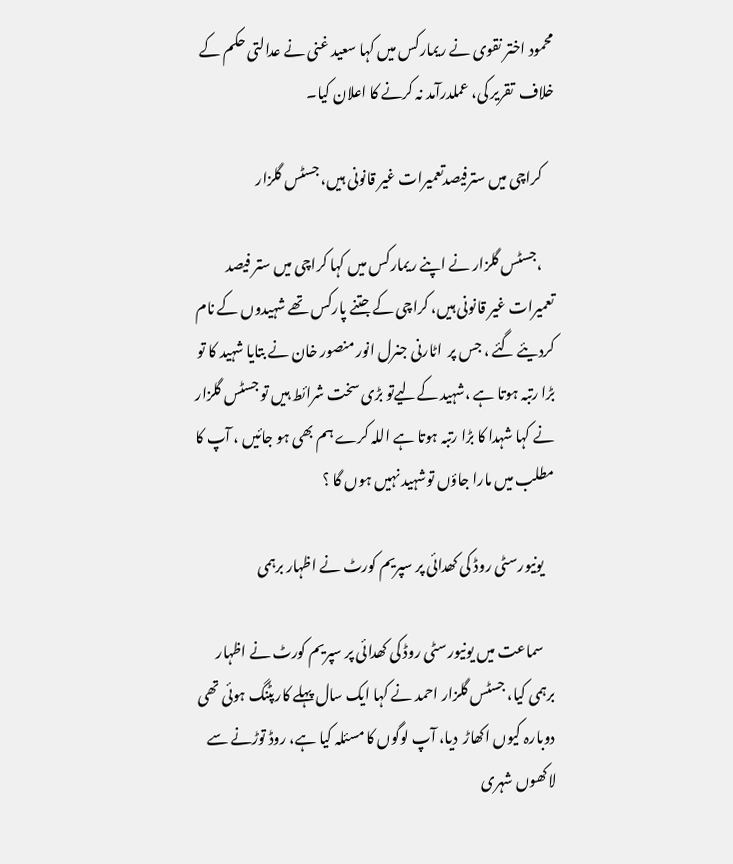محمود اختر نقوی نے ریمارکس میں کہا سعید غنی نے عدالتی حکم کے خلاف  تقریر کی، عملدرآمد نہ کرنے کا اعلان کیا۔

    کراچی میں سترفیصدتعمیرات غیر قانونی ہیں، جسٹس گلزار

    ،جسٹس گلزار نے اپنے ریمارکس میں کہا کراچی میں ستر فیصد تعمیرات غیر قانونی ہیں، کراچی کے جتنے پارکس تھے شہیدوں کے نام کردیئے گئے ، جس پر  اٹارنی جنرل انور منصور خان نے بتایا شہید کا تو بڑا رتبہ ہوتا ہے ،شہید کےلیےتو بڑی سخت شرائط ہیں تو جسٹس گلزار نے کہا شہدا کا بڑا رتبہ ہوتا ہے اللہ کرے ہم بھی ہو جائیں ، آپ کا مطلب میں مارا جاؤں توشہید نہیں ہوں گا ؟

    یونیورسٹی روڈ کی کھدائی پر سپریم کورٹ نے اظہار برہمی

    سماعت میں یونیورسٹی روڈ کی کھدائی پر سپریم کورٹ نے اظہار برہمی کیا، جسٹس گلزار احمد نے کہا ایک سال پہلے کارپٹنگ ہوئی تھی دوبارہ کیوں اکھاڑ  دیا، آپ لوگوں کا مسئلہ کیا ہے، روڈ توڑنے سے لاکھوں شہری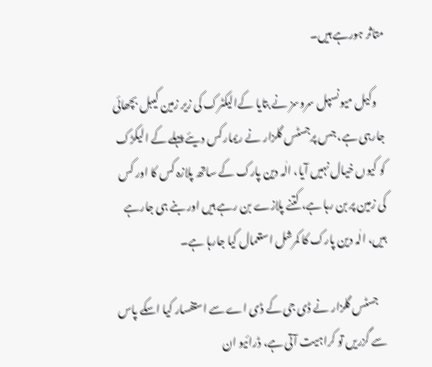متاثر ہورہے ہیں۔

    وکیل میونسپل سروسز نے بتایا کےالیکٹرک کی زیر زمین کیبل بچھائی جارہی ہے، جس پرجسٹس گلزار نے ریمارکس دیئے پہلے کے الیکڑک کو کیوں خیال نہیں آیا، الٰہ دین پارک کے ساتھ پلازہ کس کا اور کس کی زمین پر بن رہا ہے، کتنے پلازے بن رہے ہیں اور بنے ہی جارہے ہیں، الٰہ دین پارک کا کمرشل استعمال کیا جارہا ہے۔

    جسٹس گلزار نے ڈی جی کے ڈی اے سے استفسار کیا اسکے پاس سے گزریں تو کراہیت آتی ہے، ڈرائیو ان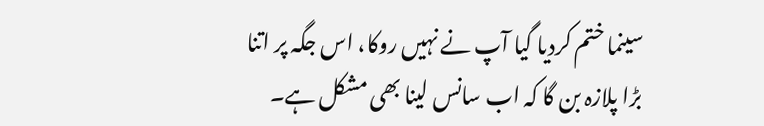سینما ختم کردیا گیا آپ نے نہیں روکا، اس جگہ پر اتنا بڑا پلازہ بن گا کہ اب سانس لینا بھی مشکل ہے۔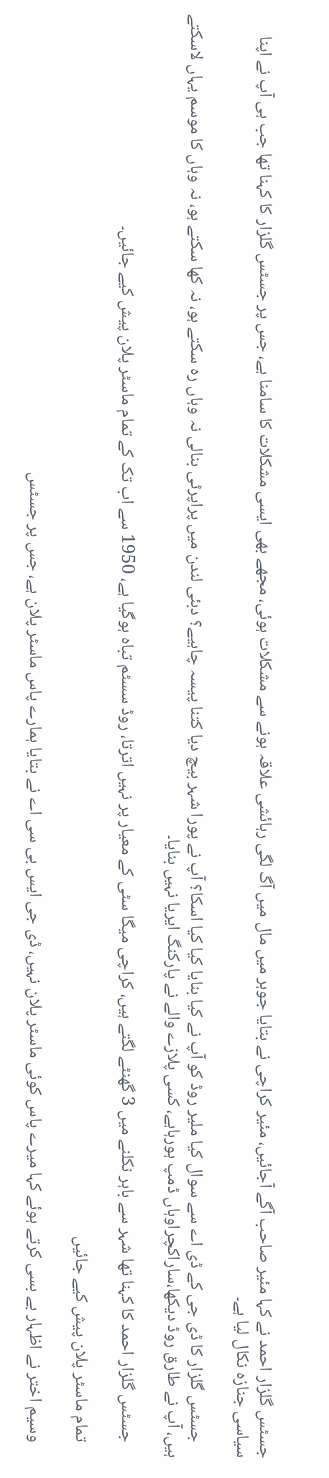جسٹس گلزار احمد نے کہا مئیر صاحب آگے آجائیں، مئیر کراچی نے بتایا جوہر میں مال میں آگ لگی رہائشی علاقہ ہونے سے مشکلات ہوئی، مجھے بھی ایسی مشکلات کا سامنا ہے، جس پر جسٹس گلزار کا کہنا تھا جب ہی آپ نے اپنا سیاسی جنازہ نکال لیا ہے۔

    جسٹس گلزار کا ڈی جی کے ڈی اے سے سوال کیا ملیر روڈ کو آپ نے کیا بنایا کیا کیا اسکا؟ آپ نے پورا شہر بیچ دیا کتنا پیسہ چاہیے؟ دبئی لندن میں پراپرٹی بنالی نہ وہاں رہ سکتے ہو، نہ کھا سکتے ہو، نہ وہاں کا موسم یہاں لاسکتے ہیں، آپ نے طارق روڈ دیکھا،ساراکچراوہاں ڈمپ ہورہاہے، کسی پلازے والے نے پارکنگ ایریا نہیں بنایا۔

    جسٹس گلزار احمد کا کہنا تھا شہر سے باہر نکلنے میں 3 گھنٹے لگتے ہیں، کراچی میگا سٹی کے معیار پر نہیں اترتا، روڈ سسٹم تباہ ہوگیا ہے، 1950 سے اب تک کے تمام ماسٹر پلان پیش کیے جائیں۔

    تمام ماسٹر پلان پیش کیے جائیں

    وسیم اختر نے اظہار بے بسی کرتے ہوئے کہا میرے پاس کوئی ماسٹر پلان نہیں، ڈی جی ایس بی سی اے نے بتایا ہمارے پاس ماسٹر پلان ہے، جس پر جسٹس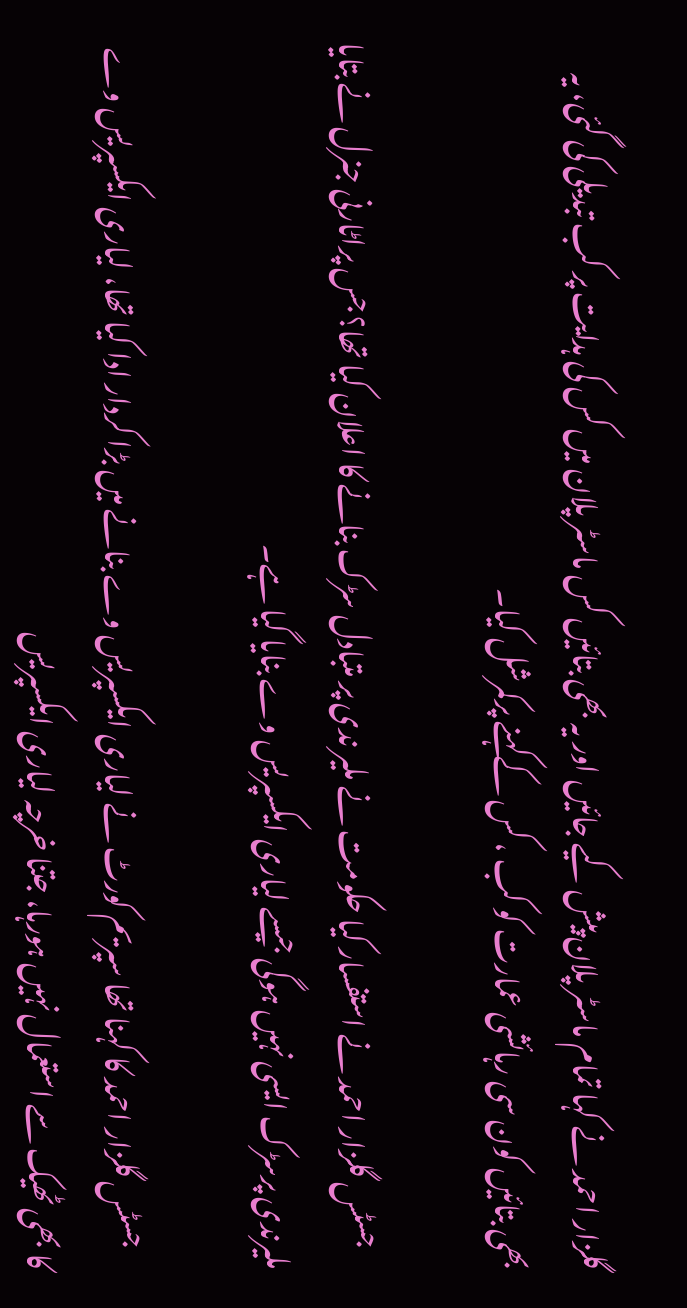گلزار احمد نے کہا تمام ماسٹر پلان پیش کیے جائیں اور یہ بھی بتائیں کس ماسٹر پلان میں کس کی ہدایت پر کب تبدیلی کی گئی، یہ بھی بتائیں کون سی رہائشی عمارت کو کب ، کس کےکہنے پرکمرشل کیا۔

    جسٹس گلزار احمد نے استفسار کیا حکومت نے ملیر ندی پر متبادل سڑک بنانے کا اعلان کیا تھا؟ جس پراٹارنی جنرل نے بتایا ملیرندی پرسڑک ایسی نہیں ہوگی جیسے لیاری ایکسپریس وے بنایا گیا ہے۔

    جسٹس گلزار احمد کا کہنا تھا سپریم کورٹ نے لیاری ایکسپریس وے بنانے میں بڑا کردار ادا کیا تھا، لیاری ایکسپریس وے کا بھی ٹھیک سے استعمال نہیں ہورہا، جتنا خرچہ لیاری ایکسپریس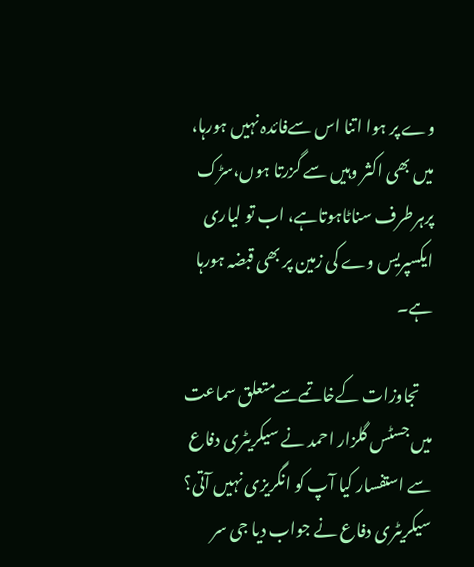وے پر ہوا اتنا اس سےفائدہ نہیں ہورہا، میں بھی اکثر وہیں سے گزرتا ہوں،سڑک پرہرطرف سناٹاہوتاہے، اب تو لیاری ایکسپریس وے کی زمین پر بھی قبضہ ہورہا ہے۔

    تجاوزات کےخاتمےسےمتعلق سماعت میں جسٹس گلزار احمد نے سیکریٹری دفاع سے استفسار کیا آپ کو انگریزی نہیں آتی؟ سیکریٹری دفاع نے جواب دیا جی سر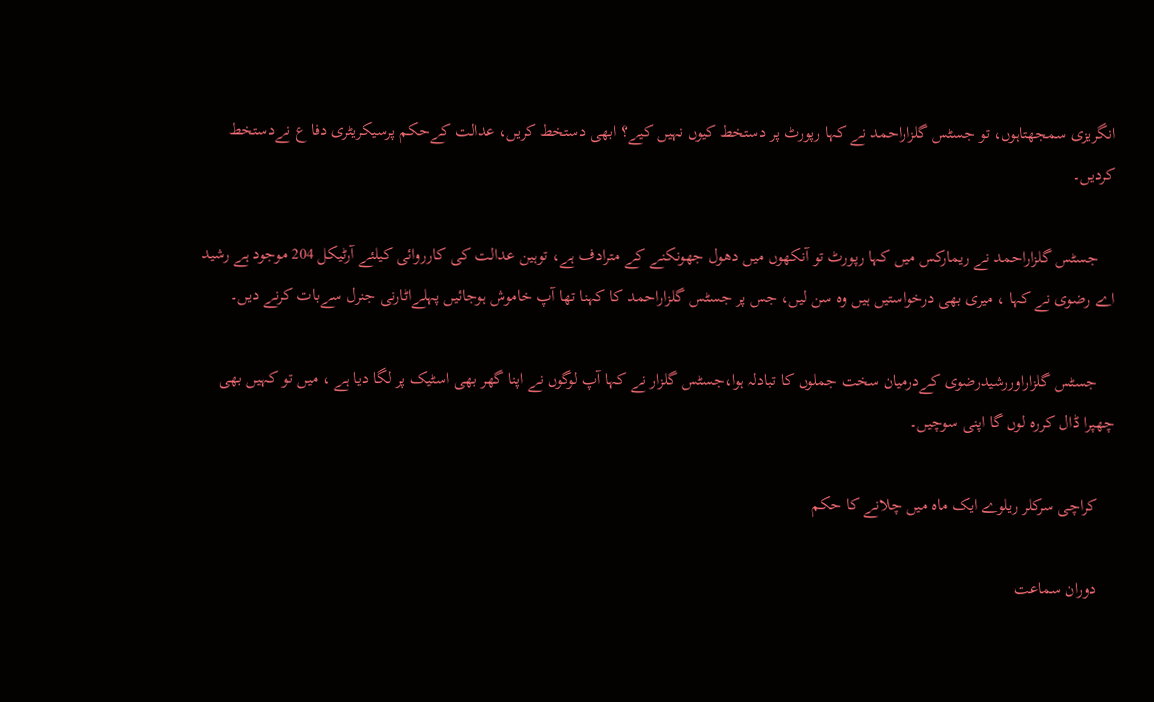انگریزی سمجھتاہوں، تو جسٹس گلزاراحمد نے کہا رپورٹ پر دستخط کیوں نہیں کیے؟ ابھی دستخط کریں، عدالت کےحکم پرسیکریٹری دفا ع نےدستخط کردیں۔

    جسٹس گلزاراحمد نے ریمارکس میں کہا رپورٹ تو آنکھوں میں دھول جھونکنے کے مترادف ہے، توہین عدالت کی کارروائی کیلئے آرٹیکل 204 موجود ہے رشید اے رضوی نے کہا ، میری بھی درخواستیں ہیں وہ سن لیں، جس پر جسٹس گلزاراحمد کا کہنا تھا آپ خاموش ہوجائیں پہلےاٹارنی جنرل سےبات کرنے دیں۔

    جسٹس گلزاراوررشیدرضوی کےدرمیان سخت جملوں کا تبادلہ ہوا،جسٹس گلزار نے کہا آپ لوگوں نے اپنا گھر بھی اسٹیک پر لگا دیا ہے ، میں تو کہیں بھی چھپرا ڈال کررہ لوں گا اپنی سوچیں۔

    کراچی سرکلر ریلوے ایک ماہ میں چلانے کا حکم

    دوران سماعت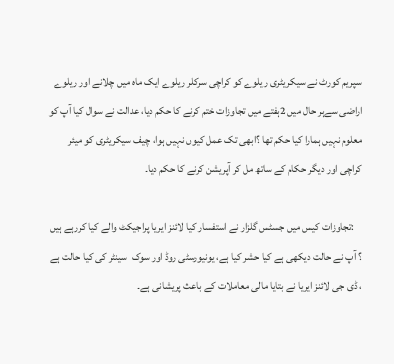سپریم کورٹ نے سیکریٹری ریلوے کو کراچی سرکلر ریلوے ایک ماہ میں چلانے اور ریلوے اراضی سےہر حال میں 2ہفتے میں تجاوزات ختم کرنے کا حکم دیا، عدالت نے سوال کیا آپ کو معلوم نہیں ہمارا کیا حکم تھا ؟ابھی تک عمل کیوں نہیں ہوا، چیف سیکریٹری کو میئر کراچی اور دیگر حکام کے ساتھ مل کر آپریشن کرنے کا حکم دیا۔

    :تجاوزات کیس میں جسٹس گلزار نے استفسار کیا لائنز ایریا پراجیکٹ والے کیا کررہے ہیں ؟ آپ نے حالت دیکھی ہے کیا حشر کیا ہے، یونیورسٹی روڈ اور سوک  سینٹر کی کیا حالت ہے ، ڈی جی لائنز ایریا نے بتایا مالی معاملات کے باعث پریشانی ہے۔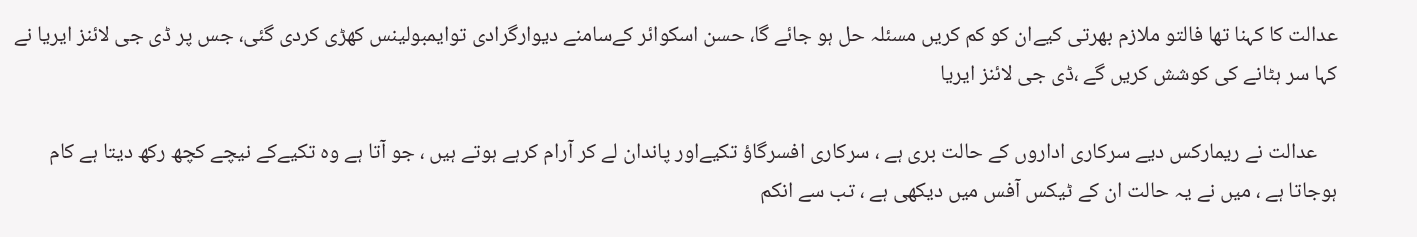عدالت کا کہنا تھا فالتو ملازم بھرتی کیےان کو کم کریں مسئلہ حل ہو جائے گا، حسن اسکوائر کےسامنے دیوارگرادی توایمبولینس کھڑی کردی گئی، جس پر ڈی جی لائنز ایریا نے کہا سر ہٹانے کی کوشش کریں گے ،ڈی جی لائنز ایریا

    عدالت نے ریمارکس دیے سرکاری اداروں کے حالت بری ہے ، سرکاری افسرگاؤ تکیےاور پاندان لے کر آرام کرہے ہوتے ہیں ، جو آتا ہے وہ تکیےکے نیچے کچھ رکھ دیتا ہے کام ہوجاتا ہے ، میں نے یہ حالت ان کے ٹیکس آفس میں دیکھی ہے ، تب سے انکم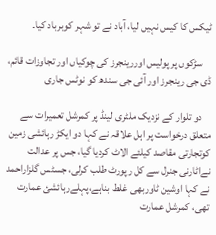ٹیکس کا کیس نہیں لیا، آباد نے تو شہر کوبرباد کیا۔

    سڑکوں پر پولیس اوررینجرز کی چوکیاں اور تجاوزات قائم، ڈی جی رینجرز اور آئی جی سندھ کو نوٹس جاری

    دو تلوار کے نزدیک ملٹری لینڈ پر کمرشل تعمیرات سے متعلق درخواست پر اہل علاقہ نے کہا دو ایکڑ رہائشی زمین کوتجارتی مقاصد کیلئے الاٹ کردیا گیا، جس پر عدالت نےاٹارنی جنرل سے کل رپورٹ طلب کرلی، جسٹس گلزاراحمد نے کہا اوشین ٹاوربھی غلط بناہے،پہلےرہائشئ عمارت تھی، کمرشل عمارت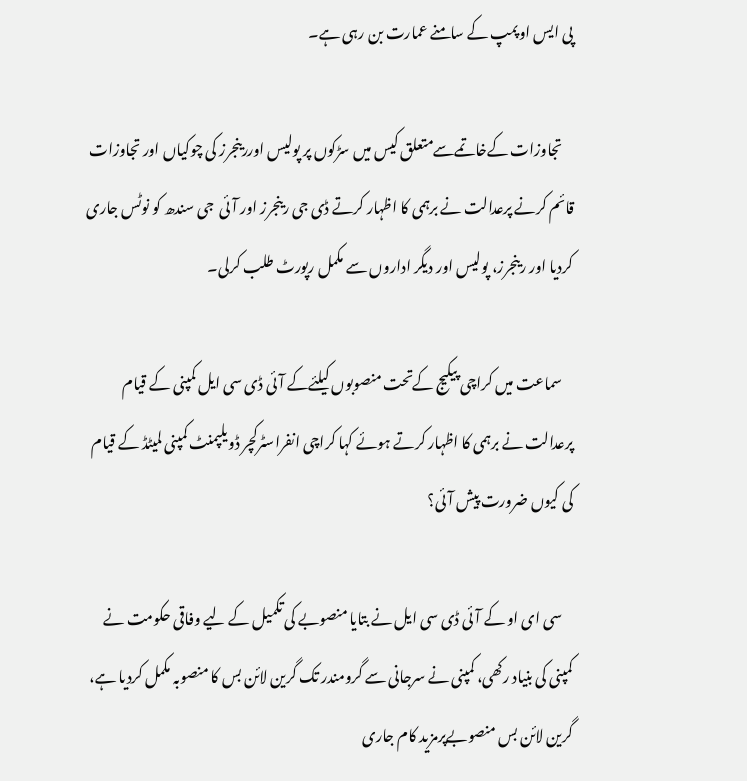پی ایس اوپمپ کے سامنے عمارت بن رہی ہے۔

    تجاوزات کےخاتمےسےمتعلق کیس میں سڑکوں پر پولیس اوررینجرز کی چوکیاں اور تجاوزات قائم کرنے پرعدالت نے برہمی کا اظہار کرتے ڈی جی رینجرز اور آئی  جی سندھ کو نوٹس جاری کردیا اور رینجرز، پولیس اور دیگر اداروں سے مکمل رپورٹ طلب کرلی۔

    سماعت میں کراچی پیکیج کےتحت منصوبوں کیلئےکے آئی ڈی سی ایل کمپنی کے قیام پرعدالت نے برہمی کا اظہار کرتے ہوئے کہا کراچی انفراسٹرکچر ڈویلپمنٹ کمپنی لمیٹڈ کے قیام کی کیوں ضرورت پیش آئی؟

    سی ای او کے آئی ڈی سی ایل نے بتایا منصوبے کی تکمیل کے لیے وفاقی حکومت نے کمپنی کی بنیاد رکھی، کمپنی نے سرجانی سے گرومندر تک گرین لائن بس کا منصوبہ مکمل کردیا ہے، گرین لائن بس منصوبےپرمزید کام جاری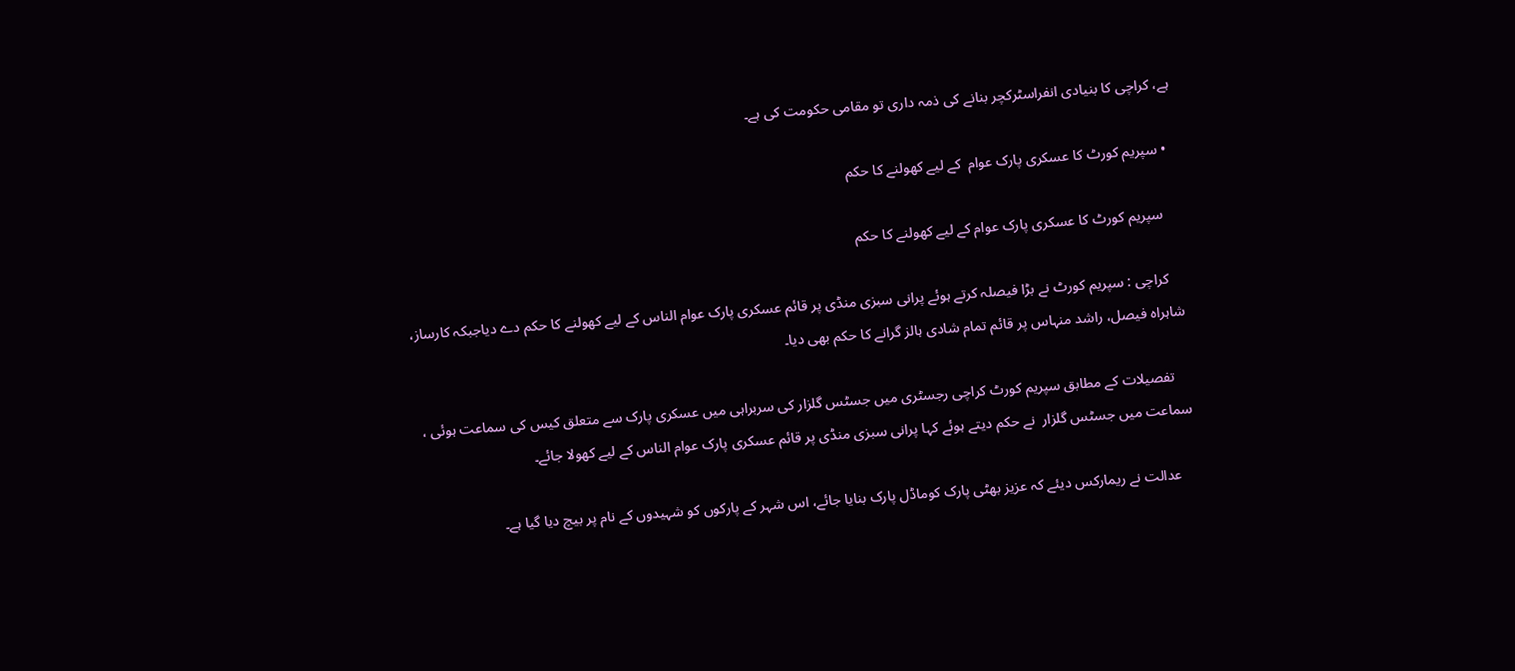ہے، کراچی کا بنیادی انفراسٹرکچر بنانے کی ذمہ داری تو مقامی حکومت کی ہے۔

  • سپریم کورٹ کا عسکری پارک عوام  کے لیے کھولنے کا حکم

    سپریم کورٹ کا عسکری پارک عوام کے لیے کھولنے کا حکم

    کراچی : سپریم کورٹ نے بڑا فیصلہ کرتے ہوئے پرانی سبزی منڈی پر قائم عسکری پارک عوام الناس کے لیے کھولنے کا حکم دے دیاجبکہ کارساز، شاہراہ فیصل، راشد منہاس پر قائم تمام شادی ہالز گرانے کا حکم بھی دیا۔

    تفصیلات کے مطابق سپریم کورٹ کراچی رجسٹری میں جسٹس گلزار کی سربراہی میں عسکری پارک سے متعلق کیس کی سماعت ہوئی ، سماعت میں جسٹس گلزار  نے حکم دیتے ہوئے کہا پرانی سبزی منڈی پر قائم عسکری پارک عوام الناس کے لیے کھولا جائے۔

    عدالت نے ریمارکس دیئے کہ عزیز بھٹی پارک کوماڈل پارک بنایا جائے، اس شہر کے پارکوں کو شہیدوں کے نام پر بیچ دیا گیا ہے۔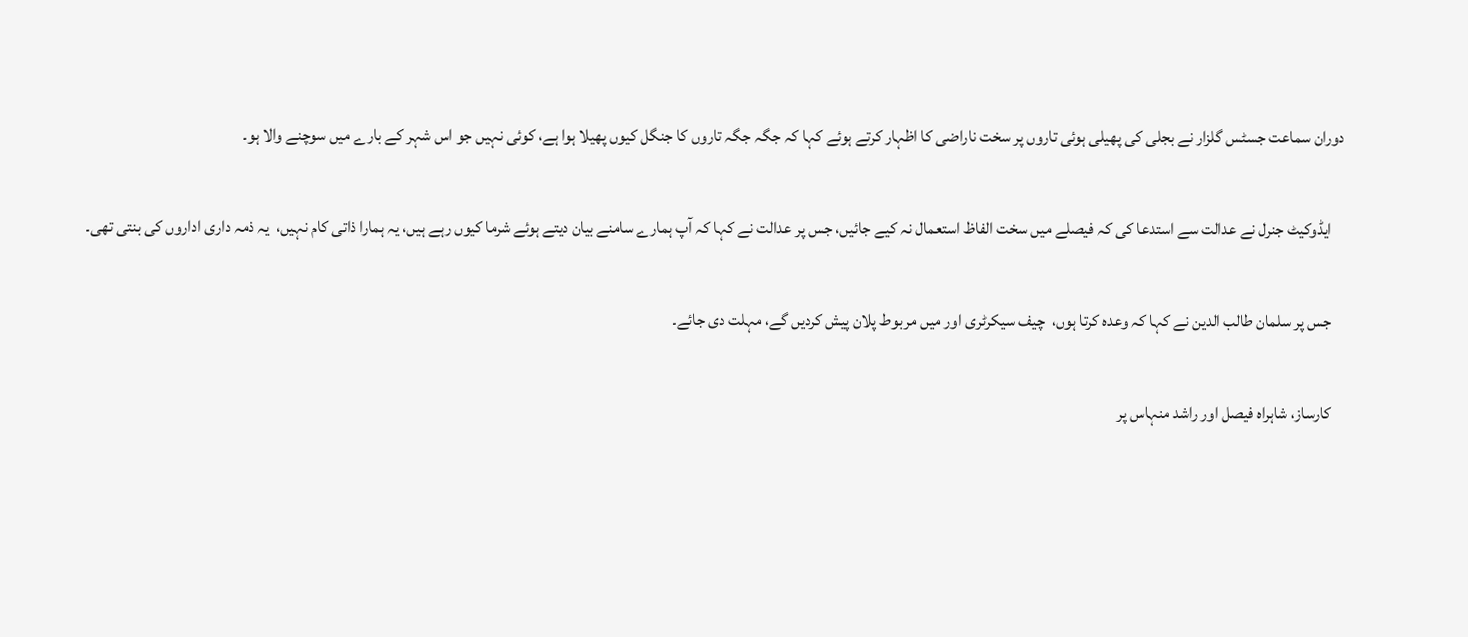دوران سماعت جسٹس گلزار نے بجلی کی پھیلی ہوئی تاروں پر سخت ناراضی کا اظہار کرتے ہوئے کہا کہ جگہ جگہ تاروں کا جنگل کیوں پھیلا ہوا ہے، کوئی نہیں جو اس شہر کے بارے میں سوچنے والا ہو۔

    ایڈوکیٹ جنرل نے عدالت سے استدعا کی کہ فیصلے میں سخت الفاظ استعمال نہ کیے جائیں، جس پر عدالت نے کہا کہ آپ ہمارے سامنے بیان دیتے ہوئے شرما کیوں رہے ہیں، یہ ہمارا ذاتی کام نہیں،  یہ ذمہ داری اداروں کی بنتی تھی۔

    جس پر سلمان طالب الدین نے کہا کہ وعدہ کرتا ہوں،  چیف سیکرٹری اور میں مربوط پلان پیش کردیں گے، مہلت دی جائے۔

    کارساز، شاہراہ فیصل اور راشد منہاس پر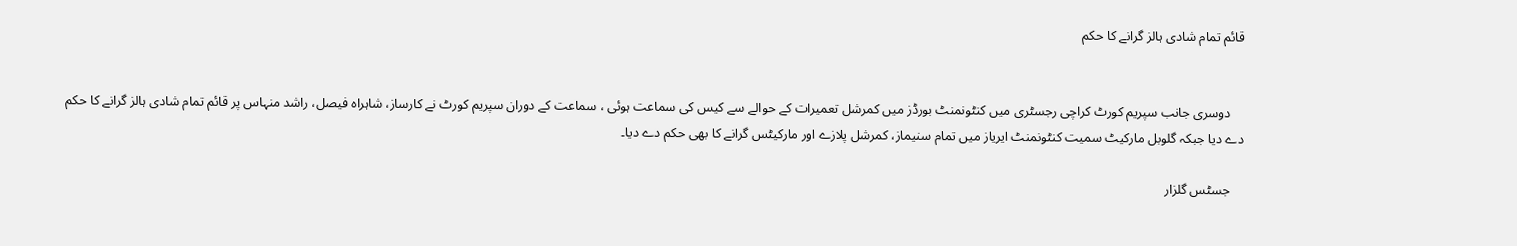قائم تمام شادی ہالز گرانے کا حکم


    دوسری جانب سپریم کورٹ کراچی رجسٹری میں کنٹونمنٹ بورڈز میں کمرشل تعمیرات کے حوالے سے کیس کی سماعت ہوئی ، سماعت کے دوران سپریم کورٹ نے کارساز، شاہراہ فیصل، راشد منہاس پر قائم تمام شادی ہالز گرانے کا حکم دے دیا جبکہ گلوبل مارکیٹ سمیت کنٹونمنٹ ایریاز میں تمام سنیماز، کمرشل پلازے اور مارکیٹس گرانے کا بھی حکم دے دیا۔

    جسٹس گلزار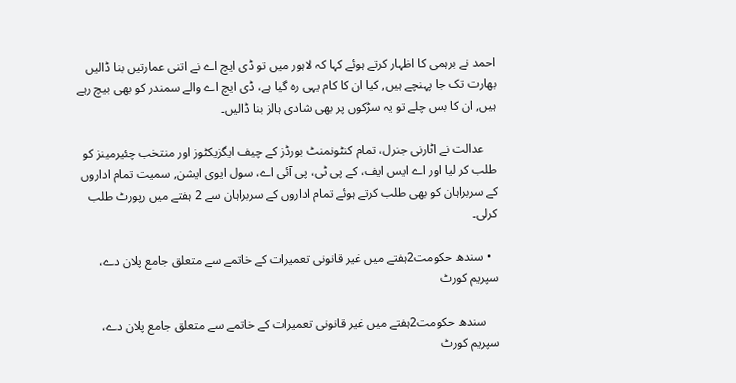احمد نے برہمی کا اظہار کرتے ہوئے کہا کہ لاہور میں تو ڈی ایچ اے نے اتنی عمارتیں بنا ڈالیں بھارت تک جا پہنچے ہیں, کیا ان کا کام یہی رہ گیا ہے، ڈی ایچ اے والے سمندر کو بھی بیچ رہے ہیں, ان کا بس چلے تو یہ سڑکوں پر بھی شادی ہالز بنا ڈالیں۔

    عدالت نے اٹارنی جنرل، تمام کنٹونمنٹ بورڈز کے چیف ایگزیکٹوز اور منتخب چئیرمینز کو طلب کر لیا اور اے ایس ایف، کے پی ٹی، پی آئی اے، سول ایوی ایشن, سمیت تمام اداروں کے سربراہان کو بھی طلب کرتے ہوئے تمام اداروں کے سربراہان سے 2 ہفتے میں رپورٹ طلب کرلی۔

  • سندھ حکومت2ہفتے میں غیر قانونی تعمیرات کے خاتمے سے متعلق جامع پلان دے، سپریم کورٹ

    سندھ حکومت2ہفتے میں غیر قانونی تعمیرات کے خاتمے سے متعلق جامع پلان دے، سپریم کورٹ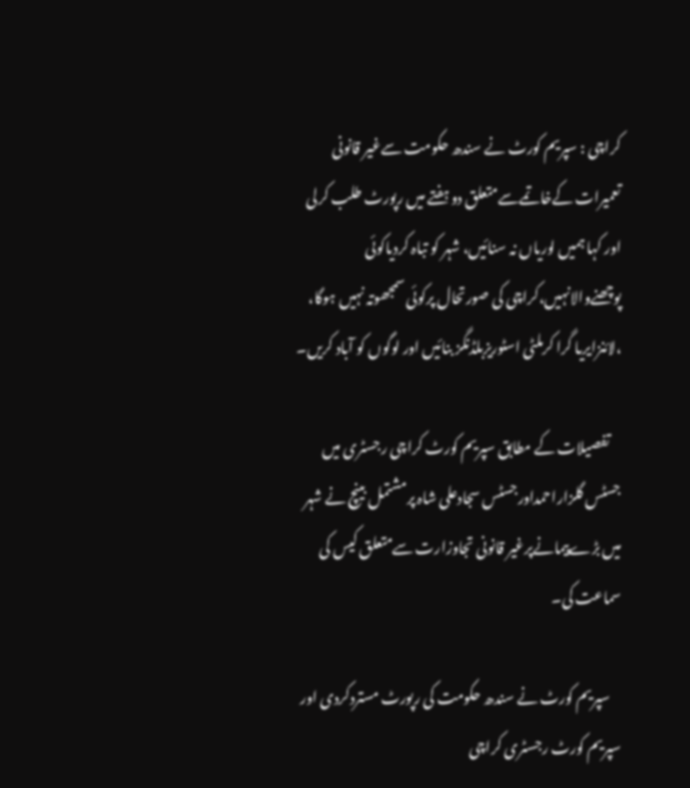کراچی : سپریم کورٹ نے سندھ حکومت سےغیر قانونی تعمیرات کےخاتمےسےمتعلق دو ہفتے میں رپورٹ طلب کرلی اور کہا ہمیں لوریاں نہ سنائیں، شہر کو تباہ کردیاکوئی پوچھنےوالانہیں،کراچی کی صورتحال پرکوئی سمجھوتہ نہیں ہوگا، ،لائنزایریا گرا کرملٹی اسٹوریزبلڈنگز بنائیں اور لوگوں کو آباد کریں۔

    تفصیلات کے مطابق سپریم کورٹ کراچی رجسٹری میں جسٹس گلزاراحمداورجسٹس سجادعلی شاہ پرمشتمل بینچ نے شہر میں بڑےپیمانےپرغیر قانونی تجاوزارت سےمتعلق کیس کی سماعت کی۔

    سپریم کورٹ نے سندھ حکومت کی رپورٹ مستردکردی اور سپریم کورٹ رجسٹری کراچی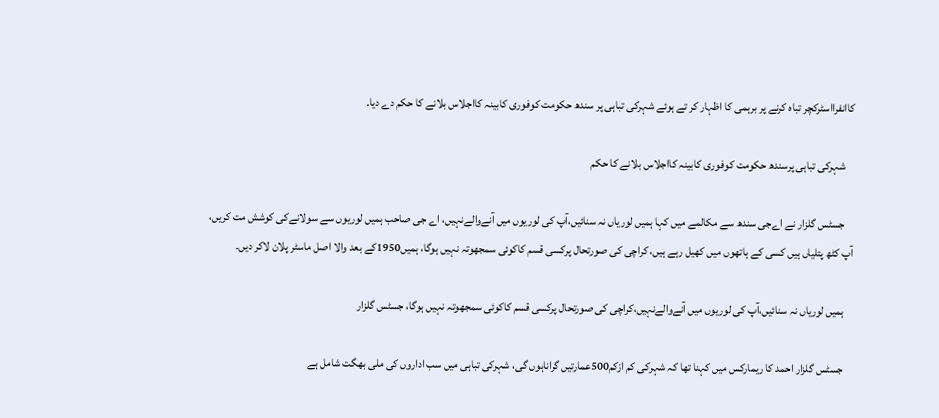کاانفرااسٹرکچر تباہ کرنے پر برہمی کا اظہار کر تے ہوئے شہرکی تباہی پر سندھ حکومت کوفوری کابینہ کااجلاس بلانے کا حکم دے دیا۔

    شہرکی تباہی پرسندھ حکومت کوفوری کابینہ کااجلاس بلانے کا حکم

    جسٹس گلزار نے اےجی سندھ سے مکالمے میں کہا ہمیں لوریاں نہ سنائیں،آپ کی لوریوں میں آنےوالےنہیں، اے جی صاحب ہمیں لوریوں سے سولانےکی کوشش مت کریں، آپ کٹھ پتلیاں ہیں کسی کے ہاتھوں میں کھیل رہے ہیں، کراچی کی صورتحال پرکسی قسم کاکوئی سمجھوتہ نہیں ہوگا، ہمیں1950کے بعد والا اصل ماسٹر پلان لاکر دیں۔

    ہمیں لوریاں نہ سنائیں،آپ کی لوریوں میں آنےوالےنہیں،کراچی کی صورتحال پرکسی قسم کاکوئی سمجھوتہ نہیں ہوگا، جسٹس گلزار

    جسٹس گلزار احمد کا ریمارکس میں کہنا تھا کہ شہرکی کم ازکم500عمارتیں گراناہوں گی، شہرکی تباہی میں سب اداروں کی ملی بھگت شامل ہے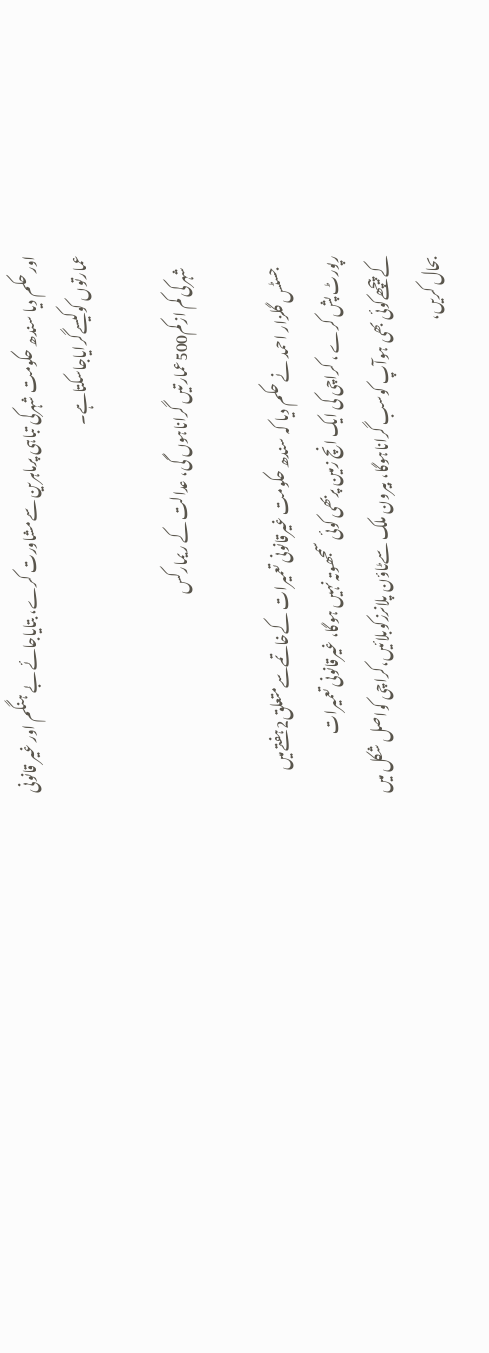اور حکم دیا سندھ حکومت شہرکی تباہی پرماہرین سےمشاورت کرے، بتایاجائے بے ہنگم اور غیر قانونی عمارتوں کوکیسےگرایاجاسکتاہے۔

    شہرکی کم ازکم500عمارتیں گراناہوں گی، عدالت کے ریمارکس

    جسٹس گلزار احمد نے حکم دیا کہ سندھ حکومت غیرقانونی تعمیرات کےخاتمےسےمتعلق2ہفتےمیں رپورٹ پش کرے ، کراچی کی ایک انچ زمین پربھی کوئی سمجھوتہ نہیں ہوگا، غیرقانونی تعمیرات کےپیچھےکوئی بھی ہوآپ کوسب گراناہوگا، بیرون ملک سےٹاؤن پلانرزکوبلائیں،کراچی کواصل شکل میں بحال کریں،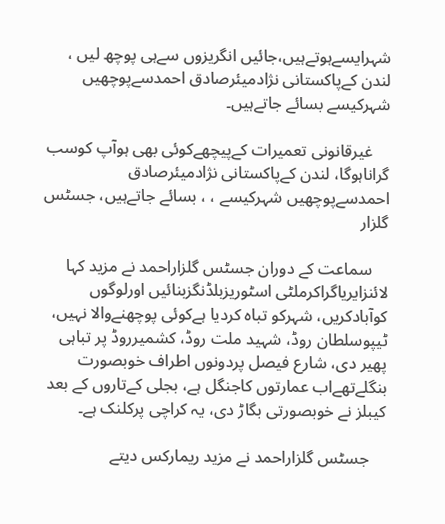شہرایسےہوتےہیں،جائیں انگریزوں سےہی پوچھ لیں ، لندن کےپاکستانی نژادمیئرصادق احمدسےپوچھیں شہرکیسے بسائے جاتےہیں۔

    غیرقانونی تعمیرات کےپیچھےکوئی بھی ہوآپ کوسب گراناہوگا، لندن کےپاکستانی نژادمیئرصادق احمدسےپوچھیں شہرکیسے ، ، بسائے جاتےہیں، جسٹس گلزار

    سماعت کے دوران جسٹس گلزاراحمد نے مزید کہا لائنزایریاگراکرملٹی اسٹوریزبلڈنگزبنائیں اورلوگوں کوآبادکریں، شہرکو تباہ کردیا ہےکوئی پوچھنےوالا نہیں، ٹیپوسلطان روڈ، شہید ملت روڈ، کشمیرروڈ پر تباہی پھیر دی، شارع فیصل پردونوں اطراف خوبصورت بنگلےتھےاب عمارتوں کاجنگل ہے، بجلی کےتاروں کے بعد کیبلز نے خوبصورتی بگاڑ دی، یہ کراچی پرکلنک ہے۔

    جسٹس گلزاراحمد نے مزید ریمارکس دیتے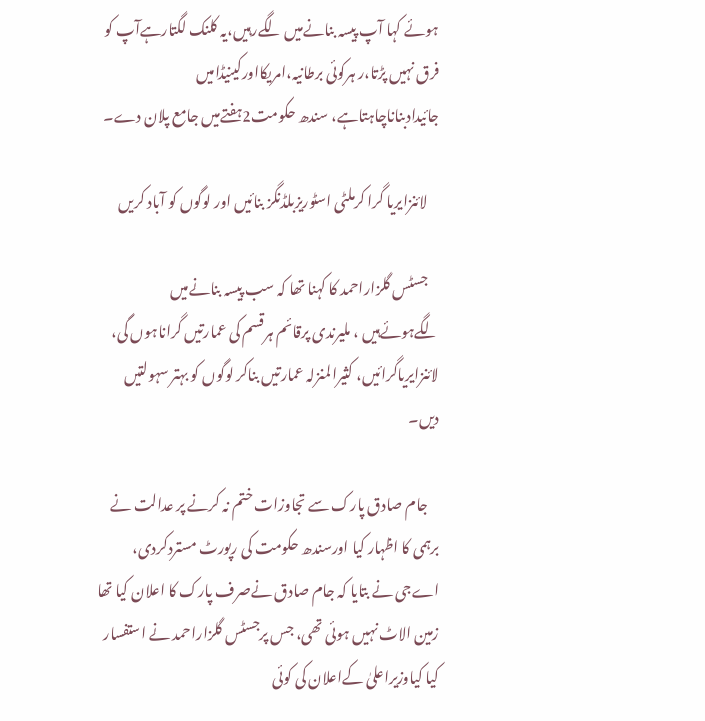ہوئے کہا آپ پیسہ بنانےمیں لگےرہیں،یہ کلنک لگتارہےآپ کو فرق نہیں پڑتا،ر ہرکوئی برطانیہ،امریکااورکینیڈامیں جائیدادبناناچاہتاہے، سندھ حکومت2ہفتےمیں جامع پلان دے۔

    لائنزایریا گرا کرملٹی اسٹوریزبلڈنگز بنائیں اور لوگوں کو آباد کریں

    جسٹس گلزاراحمد کا کہنا تھا کہ سب پیسہ بنانےمیں لگےہوئےہیں ، ملیرندی پرقائم ہرقسم کی عمارتیں گراناہوں گی، لائنزایریاگرائیں، کثیرالمنزلہ عمارتیں بناکر لوگوں کو بہتر سہولتیں دیں۔

    جام صادق پارک سے تجاوزات ختم نہ کرنے پر عدالت نے برہمی کا اظہار کیا اورسندھ حکومت کی رپورٹ مستردکردی، اےجی نے بتایا کہ جام صادق نےصرف پارک کا اعلان کیا تھا زمین الاٹ نہیں ہوئی تھی، جس پرجسٹس گلزاراحمد نے استفسار کیا کیاوزیراعلیٰ کےاعلان کی کوئی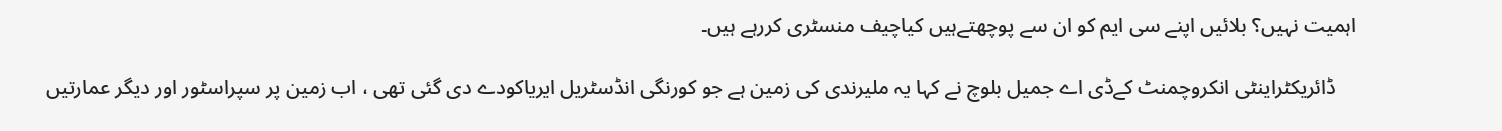اہمیت نہیں؟ بلائیں اپنے سی ایم کو ان سے پوچھتےہیں کیاچیف منسٹری کررہے ہیں۔

    ڈائریکٹراینٹی انکروچمنٹ کےڈی اے جمیل بلوچ نے کہا یہ ملیرندی کی زمین ہے جو کورنگی انڈسٹریل ایریاکودے دی گئی تھی ، اب زمین پر سپراسٹور اور دیگر عمارتیں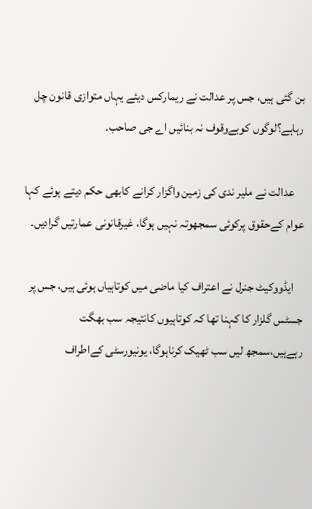بن گئی ہیں، جس پر عدالت نے ریمارکس دیئے یہاں متوازی قانون چل رہاہے؟لوگوں کوبےوقوف نہ بنائیں اے جی صاحب۔

    عدالت نے ملیر ندی کی زمین واگزار کرانے کابھی حکم دیتے ہوئے کہا عوام کےحقوق پرکوئی سمجھوتہ نہیں ہوگا، غیرقانونی عمارتیں گرادیں۔

    ایڈووکیٹ جنرل نے اعتراف کیا ماضی میں کوتاہیاں ہوئی ہیں، جس پر جسٹس گلزار کا کہنا تھا کہ کوتاہیوں کانتیجہ سب بھگت رہےہیں،سمجھ لیں سب ٹھیک کرناہوگا، یونیورسٹی کےاطراف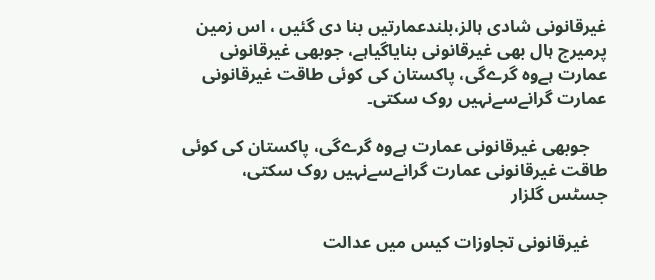غیرقانونی شادی ہالز،بلندعمارتیں بنا دی گئیں ، اس زمین پرمیرج ہال بھی غیرقانونی بنایاگیاہے، جوبھی غیرقانونی عمارت ہےوہ گرےگی، پاکستان کی کوئی طاقت غیرقانونی عمارت گرانےسےنہیں روک سکتی۔

    جوبھی غیرقانونی عمارت ہےوہ گرےگی، پاکستان کی کوئی طاقت غیرقانونی عمارت گرانےسےنہیں روک سکتی، جسٹس گلزار

    غیرقانونی تجاوزات کیس میں عدالت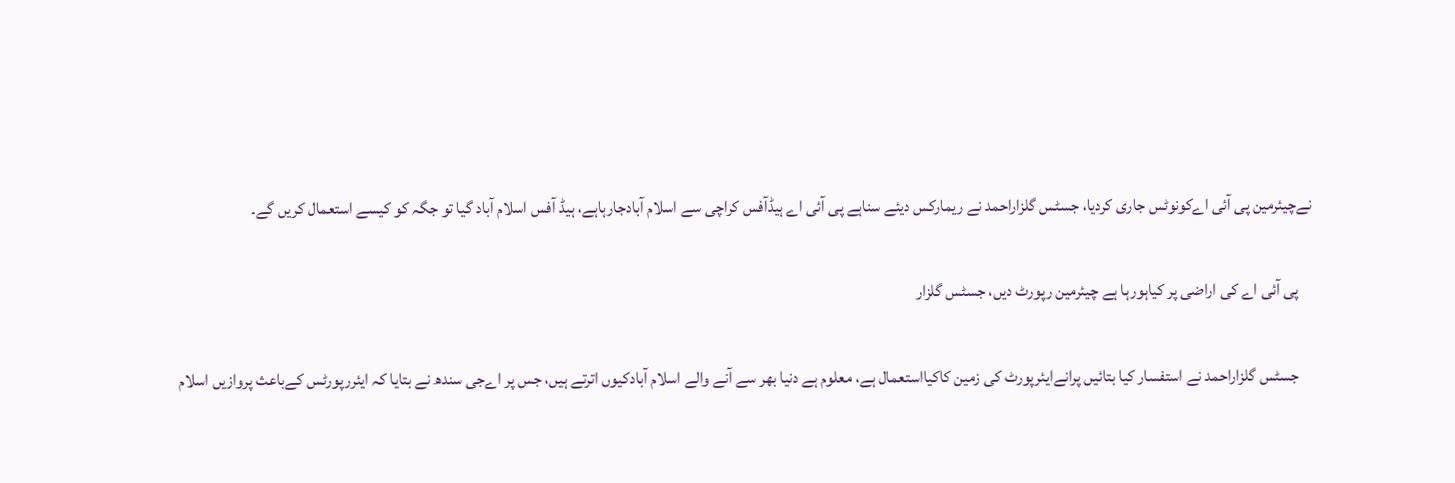نےچیئرمین پی آئی اےکونوٹس جاری کردیا، جسٹس گلزاراحمد نے ریمارکس دیئے سناہے پی آئی اے ہیڈآفس کراچی سے اسلام آبادجارہاہے، ہیڈ آفس اسلام آباد گیا تو جگہ کو کیسے استعمال کریں گے۔

    پی آئی اے کی اراضی پر کیاہورہا ہے چیئرمین رپورٹ دیں، جسٹس گلزار

    جسٹس گلزاراحمد نے استفسار کیا بتائیں پرانےایئرپورٹ کی زمین کاکیااستعمال ہے، معلوم ہے دنیا بھر سے آنے والے اسلام آبادکیوں اترتے ہیں، جس پر اےجی سندھ نے بتایا کہ ایئررپورٹس کےباعث پروازیں اسلام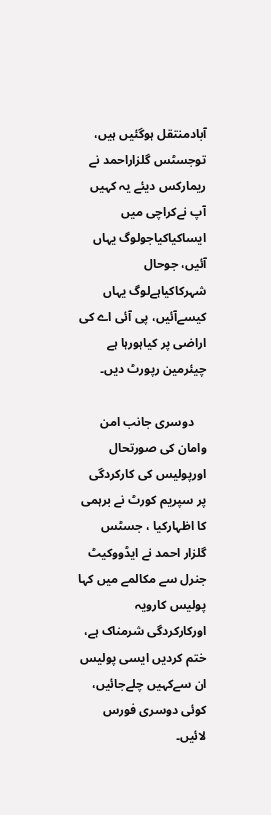آبادمنتقل ہوگئیں ہیں، توجسٹس گلزاراحمد نے ریمارکس دیئے یہ کہیں آپ نےکراچی میں ایساکیاکیاجولوگ یہاں آئیں، جوحال شہرکاکیاہےلوگ یہاں کیسےآئیں، پی آئی اے کی اراضی پر کیاہورہا ہے چیئرمین رپورٹ دیں۔

    دوسری جانب امن وامان کی صورتحال اورپولیس کی کارکردگی پر سپریم کورٹ نے برہمی کا اظہارکیا ، جسٹس گلزار احمد نے ایڈووکیٹ جنرل سے مکالمے میں کہا پولیس کارویہ اورکارکردگی شرمناک ہے، ختم کردیں ایسی پولیس ان سےکہیں چلےجائیں، کوئی دوسری فورس لائیں۔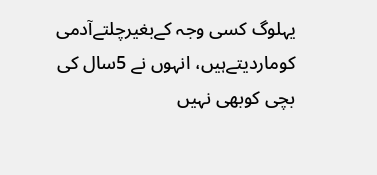یہلوگ کسی وجہ کےبغیرچلتےآدمی کوماردیتےہیں، انہوں نے 5سال کی بچی کوبھی نہیں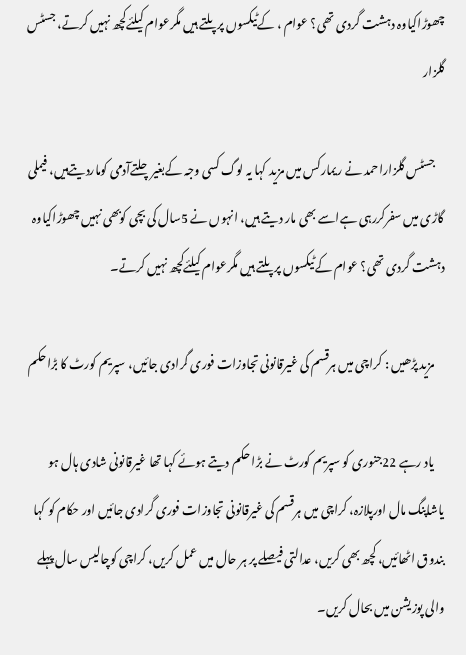چھوڑاکیاوہ دہشت گردی تھی؟ عوام ، کےٹیکسوں پرپلتے ہیں مگرعوام کیلئےکچھ نہیں کرتے، جسٹس گلزار

    جسٹس گلزاراحمد نے ریمارکس میں مزید کہا یہ لوگ کسی وجہ کےبغیرچلتےآدمی کوماردیتےہیں، فیملی گاڑی میں سفرکررہی ہےاسے بھی مار دیتے ہیں، انہوں نے 5سال کی بچی کوبھی نہیں چھوڑاکیاوہ دہشت گردی تھی؟ عوام کےٹیکسوں پرپلتے ہیں مگرعوام کیلئےکچھ نہیں کرتے۔

    مزید پڑھیں : کراچی میں ہرقسم کی غیرقانونی تجاوزات فوری گرادی جائیں، سپریم کورٹ کا بڑاحکم

    یاد رہے 22جنوری کو سپریم کورٹ نے بڑا حکم دیتے ہوئے کہا تھا غیرقانونی شادی ہال ہو یاشاپنگ مال اورپلازہ، کراچی میں ہرقسم کی غیرقانونی تجاوزات فوری گرادی جائیں اور حکام کو کہا بندوق اٹھائیں، کچھ بھی کریں، عدالتی فیصلے پر ہر حال میں عمل کریں، کراچی کوچالیس سال پہلے والی پوزیشن میں بحال کریں۔